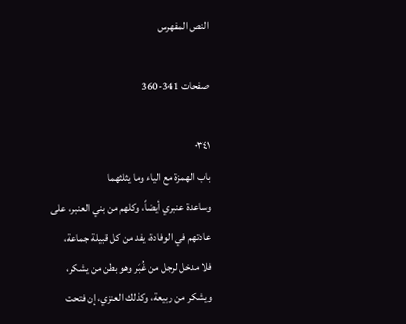النص المفهرس

صفحات 341-360

٠٣٤١
باب الهمزة مع الياء وما يثلثهما
وساعدة عنبري أيضاً، وكلهم من بني العنبر، على عادتهم في الوفادة، يفد من كل قبيلة جماعة،
فلا مدخل لرجل من غُبَر وهو بطن من يشكر، ويشكر من ربيعة، وكذلك العنزي، إن فتحت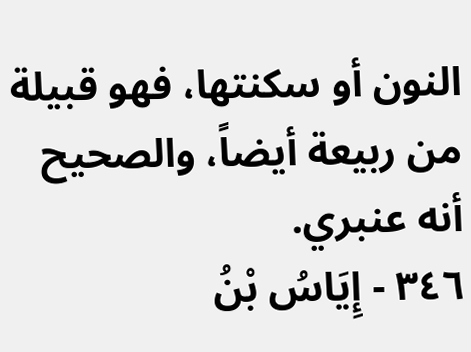النون أو سكنتها، فهو قبيلة من ربيعة أيضاً، والصحيح أنه عنبري.
٣٤٦ - إِيَاسُ بْنُ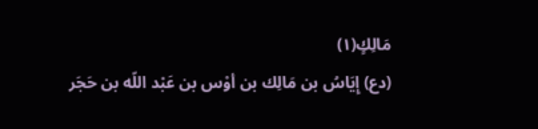مَالِكٍ(١)
(دع) إِيَاسُ بن مَالِك بن أوْس بن عَبْد اللّه بن حَجَر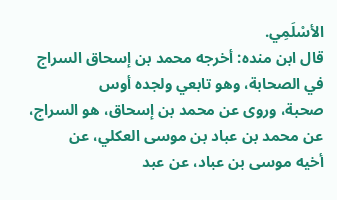الأسْلَمِي.
قال ابن منده: أخرجه محمد بن إسحاق السراج في الصحابة، وهو تابعي ولجده أوس
صحبة، وروى عن محمد بن إسحاق، هو السراج، عن محمد بن عباد بن موسى العكلي، عن
أخيه موسى بن عباد، عن عبد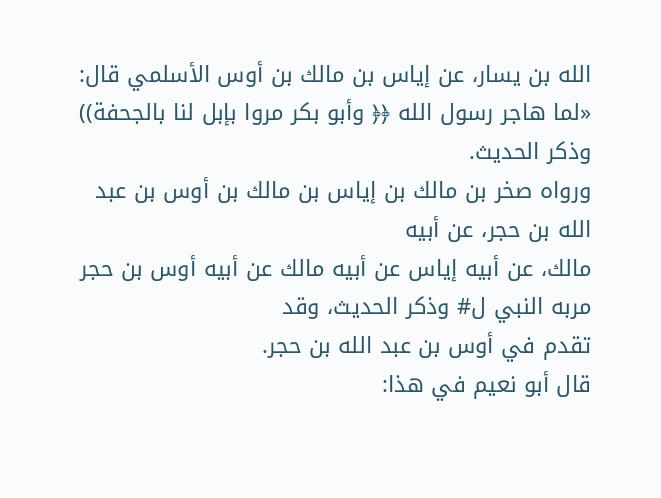الله بن يسار، عن إياس بن مالك بن أوس الأسلمي قال:
«لما هاجر رسول الله ﴿﴿ وأبو بكر مروا بإبل لنا بالجحفة)) وذكر الحديث.
ورواه صخر بن مالك بن إياس بن مالك بن أوس بن عبد الله بن حجر، عن أبيه
مالك، عن أبيه إياس عن أبيه مالك عن أبيه أوس بن حجر مربه النبي ل# وذكر الحديث، وقد
تقدم في أوس بن عبد الله بن حجر.
قال أبو نعيم في هذا: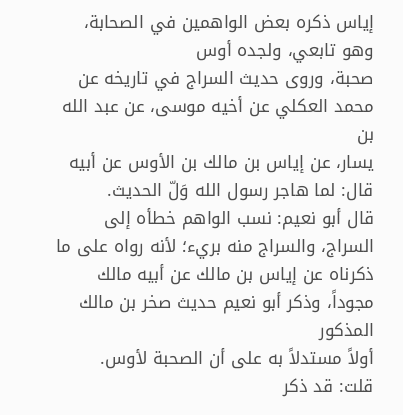إياس ذكره بعض الواهمين في الصحابة، وهو تابعي، ولجده أوس
صحبة، وروى حديث السراج في تاريخه عن محمد العكلي عن أخيه موسى، عن عبد الله بن
يسار، عن إياس بن مالك بن الأوس عن أبيه قال: لما هاجر رسول الله وَلّ الحديث.
قال أبو نعيم: نسب الواهم خطأه إلى السراج، والسراج منه بريء؛ لأنه رواه على ما
ذكرناه عن إياس بن مالك عن أبيه مالك مجوداً، وذكر أبو نعيم حديث صخر بن مالك المذكور
أولاً مستدلاً به على أن الصحبة لأوس.
قلت: قد ذكر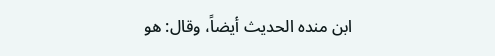ابن منده الحديث أيضاً، وقال: هو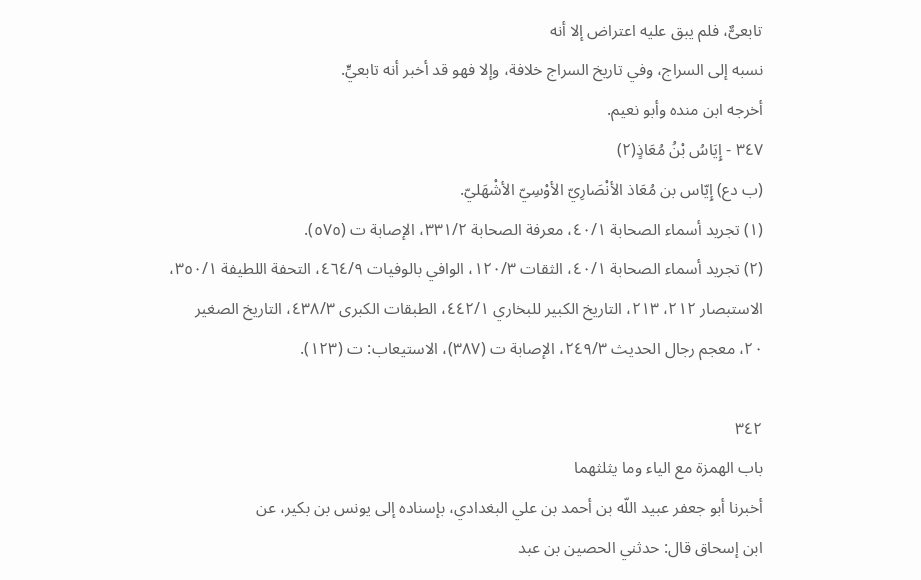تابعىٌّ، فلم يبق عليه اعتراض إلا أنه
نسبه إلى السراج، وفي تاريخ السراج خلافة، وإلا فهو قد أخبر أنه تابعيٍّ.
أخرجه ابن منده وأبو نعيم.
٣٤٧ - إِيَاسُ بْنُ مُعَاذٍ(٢)
(ب دع) إِيّاس بن مُعَاذ الأنْصَارِيّ الأوْسِيّ الأشْهَليّ.
(١) تجريد أسماء الصحابة ٤٠/١، معرفة الصحابة ٣٣١/٢، الإصابة ت (٥٧٥).
(٢) تجريد أسماء الصحابة ٤٠/١، الثقات ١٢٠/٣، الوافي بالوفيات ٤٦٤/٩، التحفة اللطيفة ٣٥٠/١،
الاستبصار ٢١٢، ٢١٣، التاريخ الكبير للبخاري ٤٤٢/١، الطبقات الكبرى ٤٣٨/٣، التاريخ الصغير
٢٠، معجم رجال الحديث ٢٤٩/٣، الإصابة ت (٣٨٧)، الاستيعاب: ت (١٢٣).

٣٤٢
باب الهمزة مع الياء وما يثلثهما
أخبرنا أبو جعفر عبيد اللّه بن أحمد بن علي البغدادي، بإسناده إلى يونس بن بكير، عن
ابن إسحاق قال: حدثني الحصين بن عبد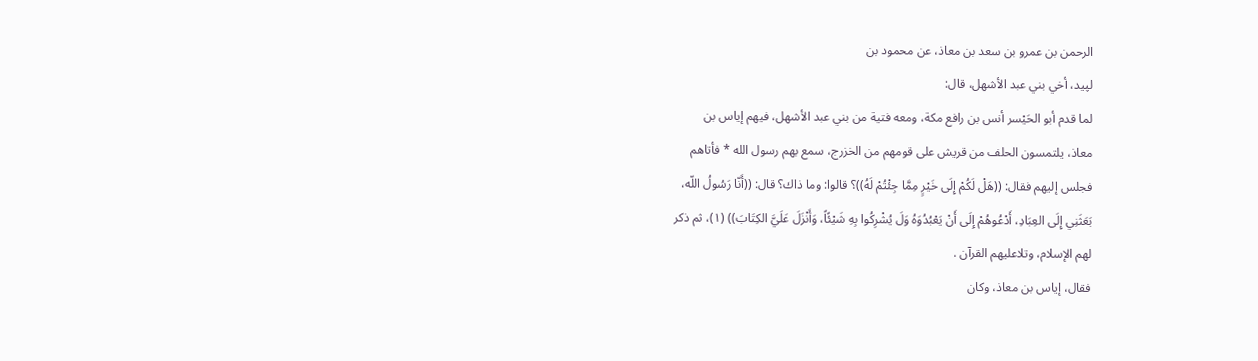الرحمن بن عمرو بن سعد بن معاذ، عن محمود بن
لپید، أخي بني عبد الأشهل، قال:
لما قدم أبو الحَيْسر أنس بن رافع مكة، ومعه فتية من بني عبد الأشهل، فيهم إياس بن
معاذ، يلتمسون الحلف من قريش على قومهم من الخزرج، سمع بهم رسول الله * فأتاهم
فجلس إليهم فقال: ((هَلْ لَكُمْ إِلَى خَيْرٍ مِمَّا جِئْتُمْ لَهُ))؟ قالوا: وما ذاك؟ قال: ((أَنّا رَسُولُ اللّه،
بَعَثَنِي إِلَى العِبَادِ، أَدْعُوهُمْ إِلَى أَنْ يَعْبُدُوَهُ وَلَ يُشْرِكُوا بِهِ شَيْئًاً، وَأَنْزَلَ عَلَيَّ الكِتَابَ)) (١)، ثم ذكر
لهم الإسلام، وتلاعليهم القرآن .
فقال، إياس بن معاذ، وکان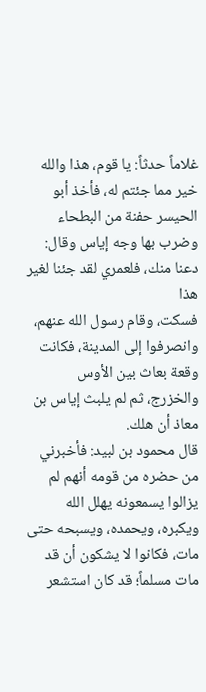غلاماً حدثاً: يا قوم، هذا والله خير مما جئتم له، فأخذ أبو
الحيسر حفنة من البطحاء وضرب بها وجه إياس وقال: دعنا منك، فلعمري لقد جئنا لغير هذا
فسكت، وقام رسول الله عنهم، وانصرفوا إلى المدينة، فكانت وقعة بعاث بين الأوس
والخزرج، ثم لم يلبث إياس بن معاذ أن هلك.
قال محمود بن لبيد: فأخبرني من حضره من قومه أنهم لم يزالوا يسمعونه يهلل الله
ويكبره، ويحمده، ويسبحه حتى مات، فكانوا لا يشكون أن قد مات مسلماً؛ قد كان استشعر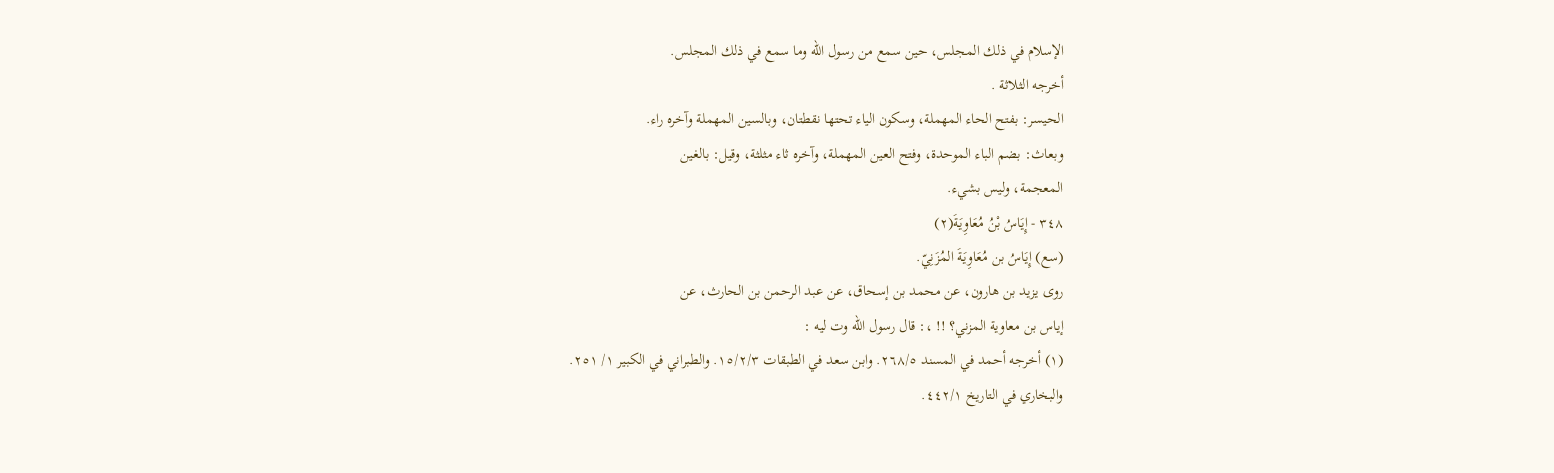الإسلام في ذلك المجلس، حين سمع من رسول الله وما سمع في ذلك المجلس.
أخرجه الثلاثة .
الحيسر: بفتح الحاء المهملة، وسكون الياء تحتها نقطتان، وبالسين المهملة وآخره راء.
وبعاث: بضم الباء الموحدة، وفتح العين المهملة، وآخره ثاء مثلثة، وقيل: بالغين
المعجمة، وليس بشيء.
٣٤٨ - إِيَاسُ بْنُ مُعَاوِيَةَ(٢)
(سع) إِيَاسُ بن مُعَاوِيَةَ المُزَنِيّ.
روى يزيد بن هارون، عن محمد بن إسحاق، عن عبد الرحمن بن الحارث، عن
إياس بن معاوية المزني؟ !! ،: قال رسول الله وت ليه :
(١) أخرجه أحمد في المسند ٢٦٨/٥. وابن سعد في الطبقات ١٥/٢/٣. والطبراني في الكبير ١/ ٢٥١.
والبخاري في التاريخ ٤٤٢/١.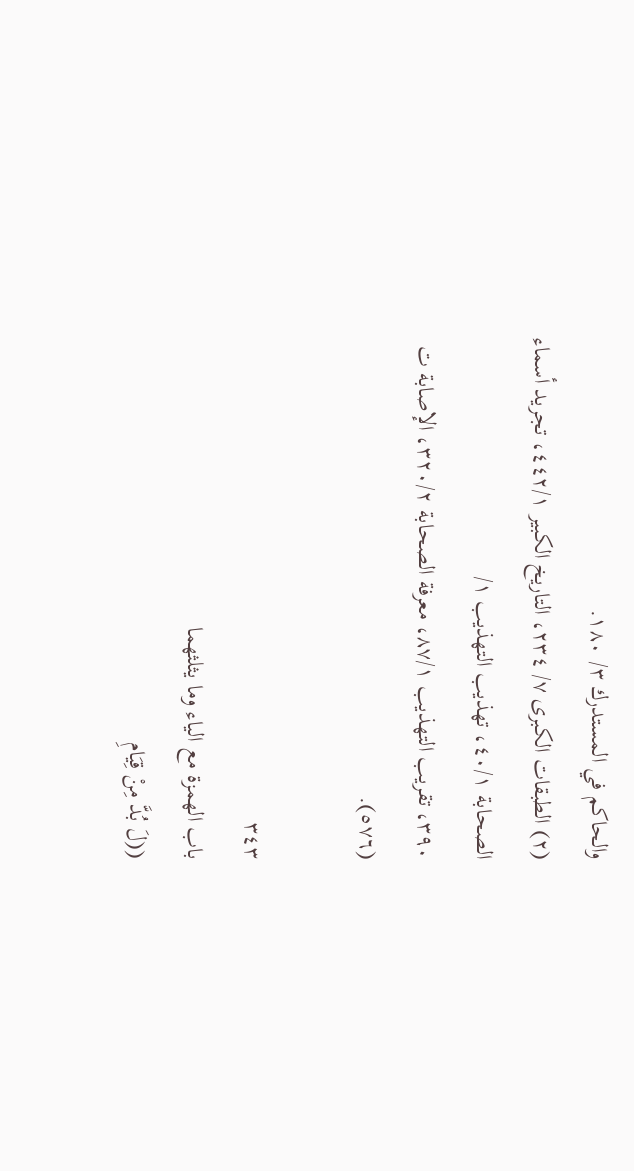والحاكم في المستدرك ٣/ ١٨٠.
(٢) الطبقات الكبرى ٧/ ٢٣٤، التاريخ الكبير ٤٤٢/١، تجريد أسماء الصحابة ٤٠/١، تهذيب التهذيب ١/
٣٩٠، تقريب التهذيب ٨٧/١، معرفة الصحابة ٣٢٠/٢، الإصابة ت (٥٧٦).

٣٤٣
باب الهمزة مع الياء وما يثلثهما
((لَ بُدَّ مِنْ قِيَامِ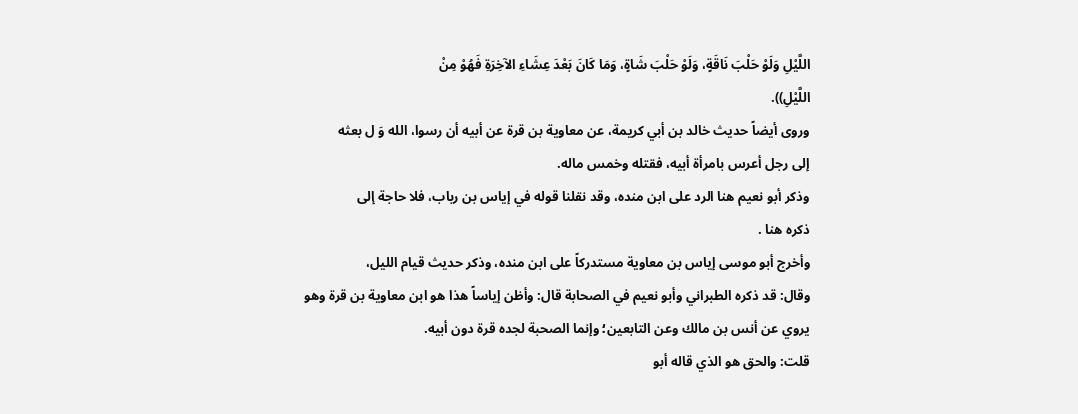اللَّيْلِ وَلَوْ حَلْبَ نَاقَةٍ، وَلَوْ حَلْبَ شَاةٍ، وَمَا كَانَ بَعْدَ عِشَاءِ الآخِرَةِ فَهُوْ مِنْ
اللَّيْلِ)).
وروى أيضاً حديث خالد بن أبي كريمة، عن معاوية بن قرة عن أبيه أن رسوا، الله وَ ل بعثه
إلى رجل أعرس بامرأة أبيه، فقتله وخمس ماله.
وذكر أبو نعيم هنا الرد على ابن منده، وقد نقلنا قوله في إياس بن رباب، فلا حاجة إلى
ذكره هنا .
وأخرج أبو موسى إياس بن معاوية مستدركاً على ابن منده، وذكر حديث قيام الليل،
وقال: قد ذكره الطبراني وأبو نعيم في الصحابة قال: وأظن إياساً هذا هو ابن معاوية بن قرة وهو
يروي عن أنس بن مالك وعن التابعين؛ وإنما الصحبة لجده قرة دون أبيه.
قلت: والحق هو الذي قاله أبو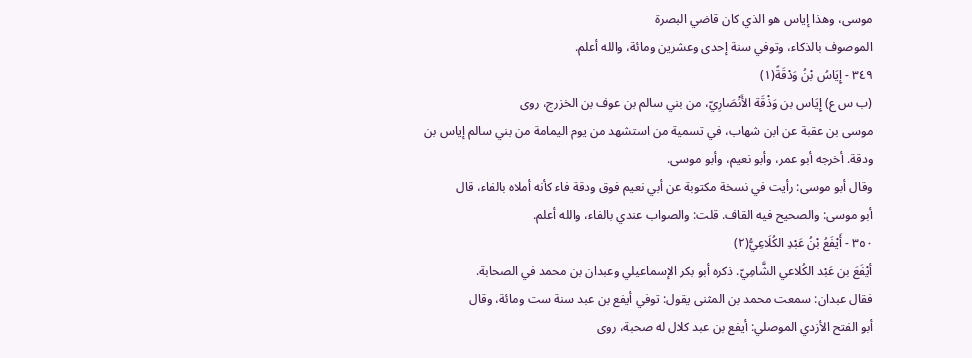موسى، وهذا إياس هو الذي كان قاضي البصرة
الموصوف بالذكاء، وتوفي سنة إحدى وعشرين ومائة، والله أعلم.
٣٤٩ - إِيَاسُ بْنُ وَدْقَةً(١)
(ب س ع) إِيَاس بن وَذْقَة الأَنْصَارِيّ، من بني سالم بن عوف بن الخزرج، روی
موسى بن عقبة عن ابن شهاب، في تسمية من استشهد من يوم اليمامة من بني سالم إياس بن
ودقة. أخرجه أبو عمر، وأبو نعيم، وأبو موسى.
وقال أبو موسى: رأيت في نسخة مكتوبة عن أبي نعيم فوق ودقة فاء كأنه أملاه بالفاء، قال
أبو موسى: والصحيح فيه القاف. قلت: والصواب عندي بالفاء، والله أعلم.
٣٥٠ - أَيْفَعُ بْنُ عَبْدِ الكُلَاعِيُّ(٢)
أيْفَعَ بن عَبْد الكُلاعي الشَّامِيّ. ذكره أبو بكر الإسماعيلي وعبدان بن محمد في الصحابة.
فقال عبدان: سمعت محمد بن المثنى يقول: توفي أيفع بن عبد سنة ست ومائة، وقال
أبو الفتح الأزدي الموصلي: أیفع بن عبد کلال له صحبة، روى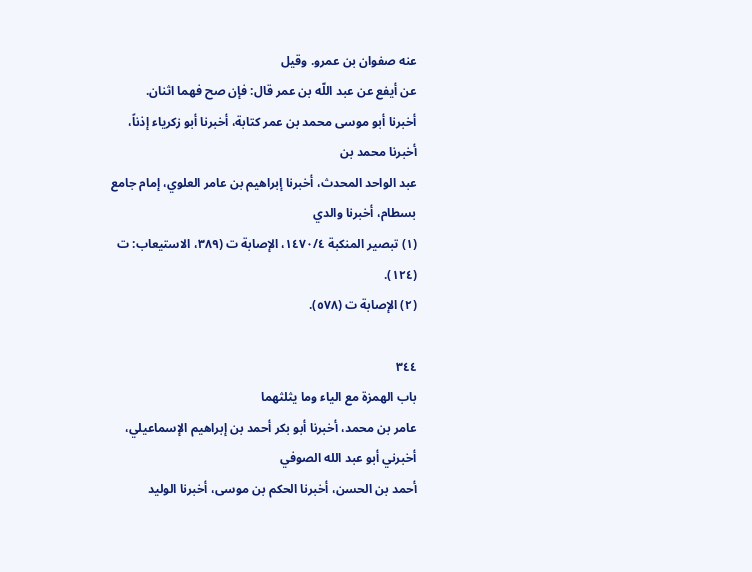عنه صفوان بن عمرو. وقيل
عن أيفع عن عبد اللّه بن عمر قال: فإن صح فهما اثنان.
أخبرنا أبو موسى محمد بن عمر كتابة، أخبرنا أبو زكرياء إذناً، أخبرنا محمد بن
عبد الواحد المحدث، أخبرنا إبراهيم بن عامر العلوي، إمام جامع بسطام، أخبرنا والدي
(١) تبصير المنكبة ١٤٧٠/٤، الإصابة ت (٣٨٩، الاستيعاب: ت (١٢٤).
(٢) الإصابة ت (٥٧٨).

٣٤٤
باب الهمزة مع الياء وما يثلثهما
عامر بن محمد، أخبرنا أبو بكر أحمد بن إبراهيم الإسماعيلي، أخبرني أبو عبد الله الصوفي
أحمد بن الحسن، أخبرنا الحكم بن موسى، أخبرنا الوليد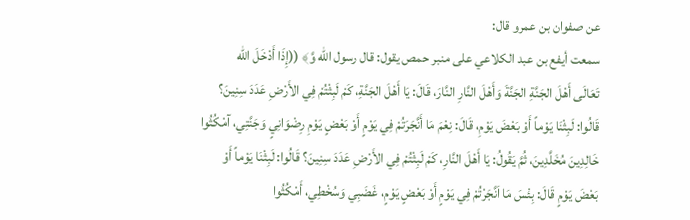عن صفوان بن عمرو قال:
سمعت أيفع بن عبد الكلاعي على منبر حمص يقول: قال رسول الله وَّ﴾ ((إِذَا أَدْخَلَ اللّه
تَعَالَى أَهْلَ الجَنَّةِ الجَنَّةَ وَأَهْلَ النَّارِ النَّارَ، قَالَ: يَا أَهْلَ الجَنَّةِ، كَمْ لَبِثْتُمْ فِي الأَرْضِ عَدَدَ سِنِينَ؟
قَالُوا: لَبِثْنَا يَوْماً أَوْ بَعْضَ يَوْمِ، قَالَ: نِعْمَ مَا أَنَّجَرَتُمْ فِي يَوْمٍ أَوْ بَعْضٍ يَوْمِ رِضْوَانِيٍ وَجَنَّتِي، آمْكُثُوا
خَالِدِينَ مُخَلَّدِينَ، ثُمَّ يَقُولُ: يَا أَهْلَ النَّارِ، كَمْ لَبِثْتُمْ فِي الأَرْضِ عَدَدَ سِنِينَ؟ قَالُوا: لَبِثْنَا يَوْماً أَوْ
بَعْضَ يَوْمٍ قَالَ: بِئْسَ مَا اَنَّجَرْتُمْ فِي يَوْمٍ أَوْ بَعْضٍ يَوْمٍ، غَضَبِي وَسُخْطِي، أَمْكُثُوا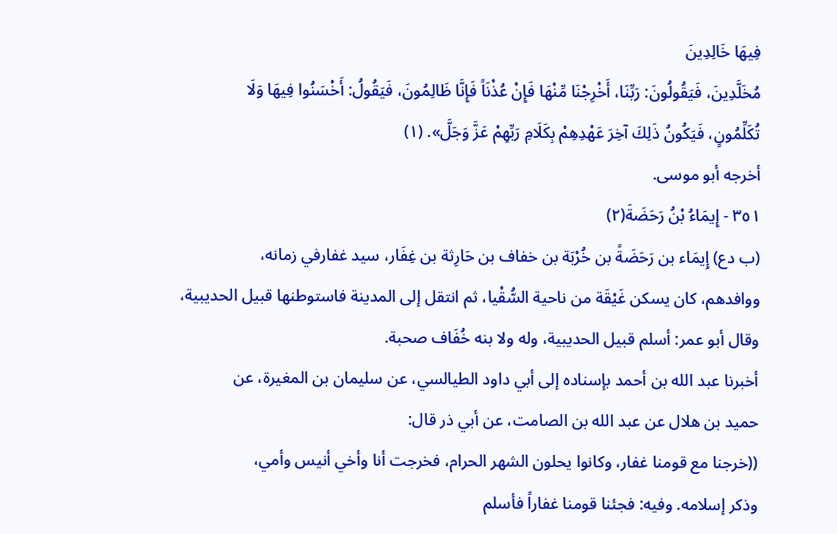فِيهَا خَالِدِينَ
مُخَلَّدِينَ، فَيَقُولُونَ: رَبِّنَا، أَخْرِجْنَا مِّنْهَا فَإِنْ عُذْنَاً فَإِنَّا ظَالِمُونَ، فَيَقُولُ: أَخْسَنُوا فِيهَا وَلَا
تُكَلِّمُونٍ، فَيَكُونُ ذَلِكَ آخِرَ عَهْدِهِمْ بِكَلَامِ رَبِّهِمْ عَزَّ وَجَلَّ». (١)
أخرجه أبو موسى.
٣٥١ - إِيمَاءُ بْنُ رَحَضَةَ(٢)
(ب دع) إِيمَاء بن رَحَضَةً بن خُرْبَة بن خفاف بن حَارِثة بن غِفَار، سيد غفارفي زمانه،
ووافدهم، كان يسكن غَيْقَة من ناحية السُّقْيا، ثم انتقل إلى المدينة فاستوطنها قبيل الحديبية،
وقال أبو عمر: أسلم قبيل الحديبية، وله ولا بنه خُفَاف صحبة.
أخبرنا عبد الله بن أحمد بإسناده إلى أبي داود الطيالسي، عن سليمان بن المغيرة، عن
حميد بن هلال عن عبد الله بن الصامت، عن أبي ذر قال:
((خرجنا مع قومنا غفار، وكانوا يحلون الشهر الحرام، فخرجت أنا وأخي أنيس وأمي،
وذكر إسلامه. وفيه: فجئنا قومنا غفاراً فأسلم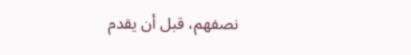نصفهم، قبل أن يقدم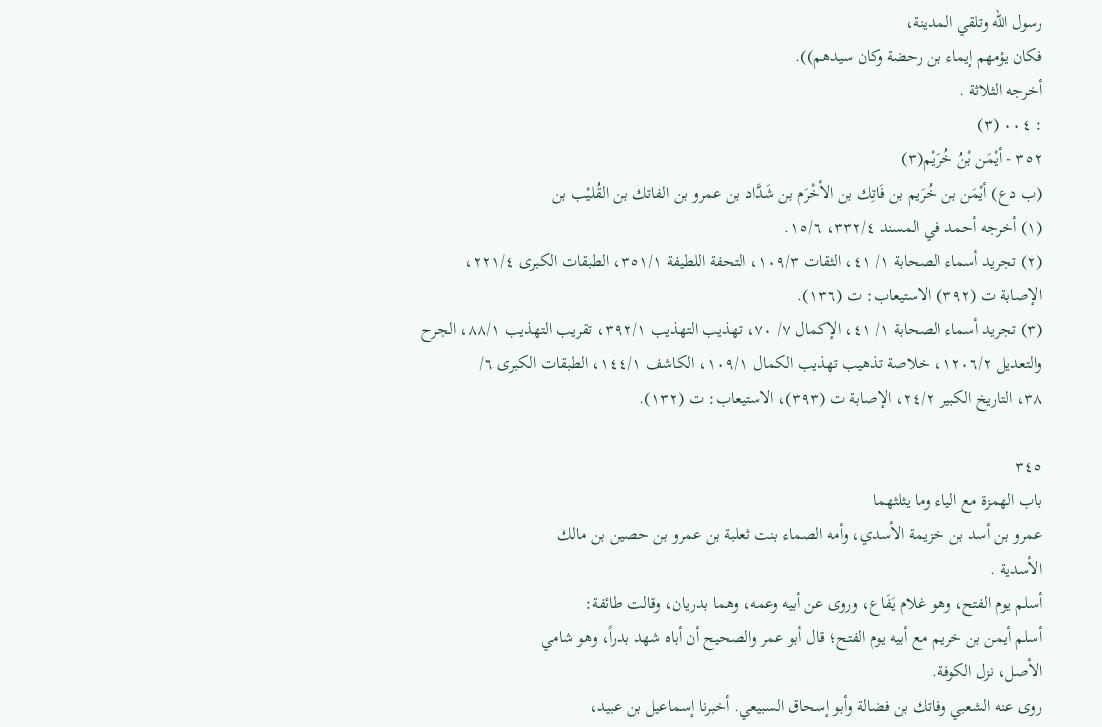رسول الله وتلقي المدينة،
فكان يؤمهم إيماء بن رحضة وكان سيدهم)).
أخرجه الثلاثة .
: ٠٠٤ (٣)
٣٥٢ - أيْمَن بْنُ خُرَيْم(٣)
(ب دع) أيْمَن بن خُرَيم بن فَاتِك بن الأخْرَم بن شَدَّاد بن عمرو بن الفاتك بن القُليْب بن
(١) أخرجه أحمد في المسند ٣٣٢/٤، ١٥/٦.
(٢) تجريد أسماء الصحابة ١/ ٤١، الثقات ١٠٩/٣، التحفة اللطيفة ٣٥١/١، الطبقات الكبرى ٢٢١/٤،
الإصابة ت (٣٩٢) الاستيعاب: ت (١٣٦).
(٣) تجريد أسماء الصحابة ١/ ٤١، الإكمال ٧/ ٧٠، تهذيب التهذيب ٣٩٢/١، تقريب التهذيب ٨٨/١، الجرح
والتعديل ١٢٠٦/٢، خلاصة تذهيب تهذيب الكمال ١٠٩/١، الكاشف ١٤٤/١، الطبقات الكبرى ٦/
٣٨، التاريخ الكبير ٢٤/٢، الإصابة ت (٣٩٣)، الاستيعاب: ت (١٣٢).

٣٤٥
باب الهمزة مع الياء وما يثلثهما
عمرو بن أسد بن خزيمة الأسدي، وأمه الصماء بنت ثعلبة بن عمرو بن حصين بن مالك
الأسدية .
أسلم يوم الفتح، وهو غلام يَفَاع، وروى عن أبيه وعمه، وهما بدريان، وقالت طائفة:
أسلم أيمن بن خريم مع أبيه يوم الفتح؛ قال أبو عمر والصحيح أن أباه شهد بدراً، وهو شامي
الأصل، نزل الكوفة.
روى عنه الشعبي وفاتك بن فضالة وأبو إسحاق السبيعي. أخبرنا إسماعيل بن عبيد،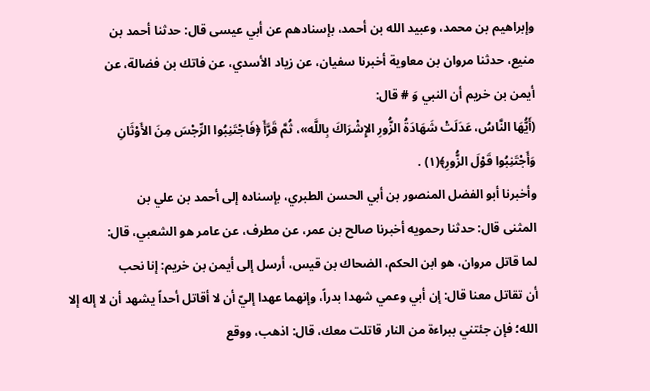وإبراهيم بن محمد، وعبيد الله بن أحمد، بإسنادهم عن أبي عيسى قال: حدثنا أحمد بن
منيع، حدثنا مروان بن معاوية أخبرنا سفيان، عن زياد الأسدي، عن فاتك بن فضالة، عن
أيمن بن خريم أن النبي وَ # قال:
(أَيُّهَا النَّاسُ، عَدَلَتْ شَهَادَةُ الزُّورِ الإِشْرَاكَ بِاللَّه»، ثُمَّ قَرَّأَ ﴿فَاجْتَنِبُوا الرِّجْسَ مِنَ الأَوْثَانِ
وَأَجْتَنِبُوا قَوْلَ الزُّورِ﴾(١) .
وأخبرنا أبو الفضل المنصور بن أبي الحسن الطبري، بإسناده إلى أحمد بن علي بن
المثنى قال: حدثنا رحمويه أخبرنا صالح بن عمر، عن مطرف، عن عامر هو الشعبي، قال:
لما قاتل مروان، هو ابن الحكم، الضحاك بن قيس، أرسل إلى أيمن بن خريم: إنا نحب
أن تقاتل معنا قال: إن أبي وعمي شهدا بدراً، وإنهما عهدا إليّ أن لا أقاتل أحداً يشهد أن لا إله إلا
الله؛ فإن جئتني ببراءة من النار قاتلت معك، قال: اذهب، ووقع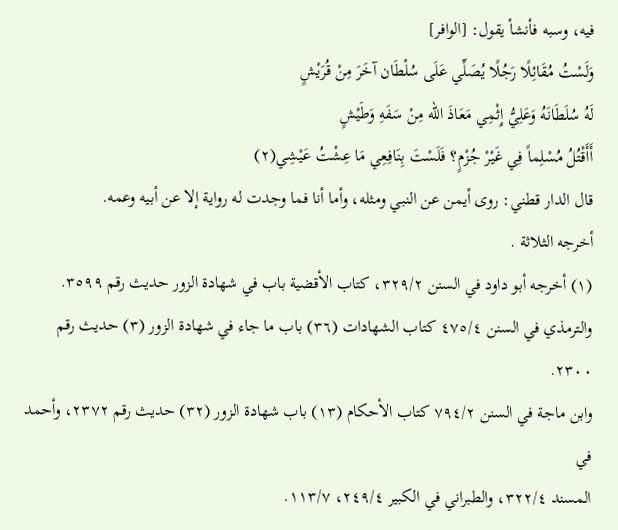فيه، وسبه فأنشأ يقول: [الوافر]
وَلَسْتُ مُقَائِلًا رَجُلًا يُصَلِّي عَلَى سُلْطَان آخَرَ مِنْ قُرَيْشٍ
لَهُ سُلَطَانَهُ وَعَلِيُّ إِثْمِي مَعَاذَ الله مِنْ سَفَهِ وَطَيْشٍ
أَأَقْتُلُ مُسْلِماً فِي غَيْرْ جُزْمٍ؟ فَلَسْتَ بِنَافِعِي مَا عِشْتُ عَيْشِي(٢)
قال الدار قطني: روى أيمن عن النبي ومثله، وأما أنا فما وجدت له رواية إلا عن أبيه وعمه.
أخرجه الثلاثة .
(١) أخرجه أبو داود في السنن ٣٢٩/٢، كتاب الأقضية باب في شهادة الزور حديث رقم ٣٥٩٩.
والترمذي في السنن ٤٧٥/٤ كتاب الشهادات (٣٦) باب ما جاء في شهادة الزور (٣) حديث رقم ٢٣٠٠.
وابن ماجة في السنن ٧٩٤/٢ كتاب الأحكام (١٣) باب شهادة الزور (٣٢) حديث رقم ٢٣٧٢، وأحمد في
المسند ٣٢٢/٤، والطبراني في الكبير ٢٤٩/٤، ١١٣/٧.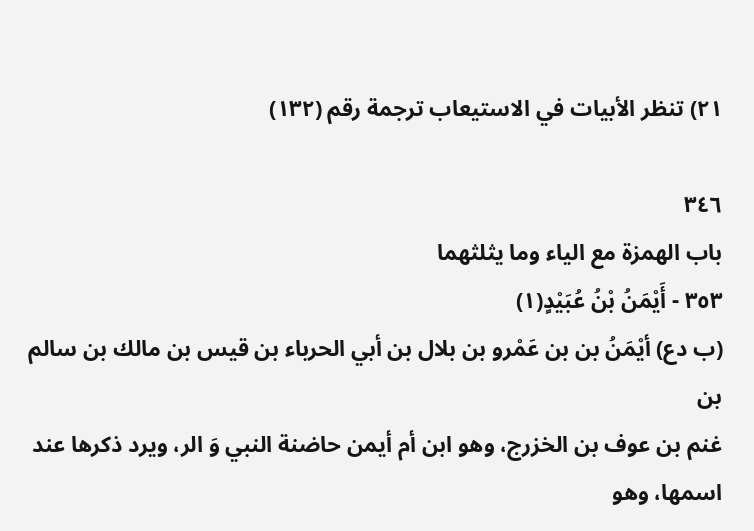٢١) تنظر الأبيات في الاستيعاب ترجمة رقم (١٣٢)

٣٤٦
باب الهمزة مع الياء وما يثلثهما
٣٥٣ - أَيْمَنُ بْنُ عُبَيْدٍ(١)
(ب دع) أيْمَنُ بن بن عَمْرو بن بلال بن أبي الحرباء بن قيس بن مالك بن سالم بن
غنم بن عوف بن الخزرج، وهو ابن أم أيمن حاضنة النبي وَ الر، ويرد ذكرها عند اسمها، وهو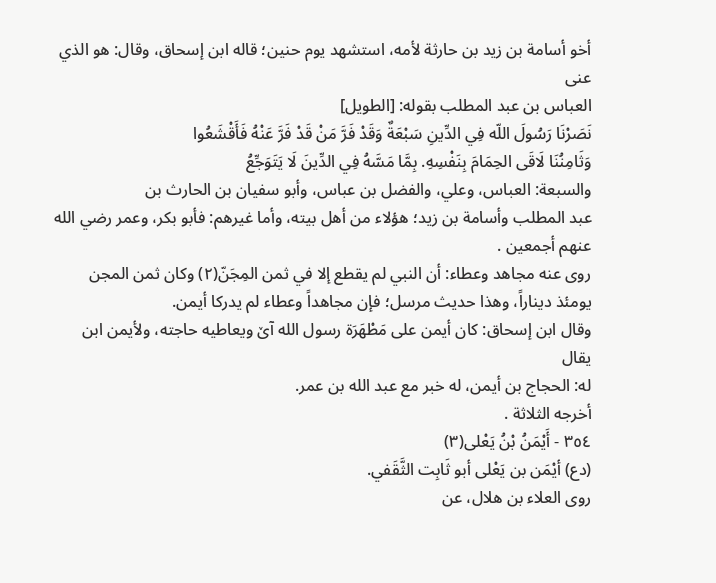أخو أسامة بن زيد بن حارثة لأمه، استشهد يوم حنين؛ قاله ابن إسحاق، وقال: هو الذي عنى
العباس بن عبد المطلب بقوله: [الطويل]
نَصَرْنَا رَسُولَ اللّه فِي الدِّينِ سَبْعَةٌ وَقَدْ فَرَّ مَنْ قَدْ فَرَّ عَنْهُ فَأَقْشَعُوا
وَثَامِنُنَا لَاقَى الحِمَامَ بِنَفْسِهِ. بِمَّا مَسَّهُ فِي الدِّينَ لَا يَتَوَجِّعُ
والسبعة: العباس، وعلي، والفضل بن عباس، وأبو سفيان بن الحارث بن
عبد المطلب وأسامة بن زيد؛ هؤلاء من أهل بيته، وأما غيرهم: فأبو بكر، وعمر رضي الله
عنهم أجمعين .
روى عنه مجاهد وعطاء: أن النبي لم يقطع إلا في ثمن المِجَنّ(٢) وكان ثمن المجن
يومئذ ديناراً، وهذا حديث مرسل؛ فإن مجاهداً وعطاء لم يدركا أيمن.
وقال ابن إسحاق: كان أيمن على مَطْهَرَة رسول الله آێ ويعاطيه حاجته، ولأيمن ابن يقال
له: الحجاج بن أیمن، له خبر مع عبد الله بن عمر.
أخرجه الثلاثة .
٣٥٤ - أَيْمَنُ بْنُ يَعْلى(٣)
(دع) أيْمَن بن يَعْلى أبو ثَابِت الثَّقَفي.
روى العلاء بن هلال، عن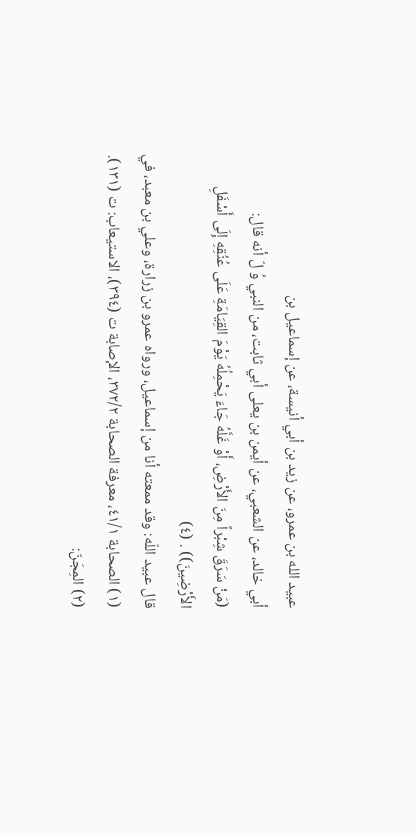عبيد الله بن عمرو، عن زيد بن أبي أنيسة، عن إسماعيل بن
أبي خالد، عن الشعبي، عن أيمن بن يعلى أبي ثابت، من النبي وُ لّ أنه قال:
(مَنْ سَرَقَ شِبْراً مِنَ الأَرْضِ، أَوْ غَلَّهُ جَاءَ يَحْمِلُهُ يَوْمَ القِيَامَةِ عَلَى عُنُقِهِ إِلَى أَسْفَلِ
الأَرْضِينَ)) . (٤)
قال عبيد اللّه: وقد ممعته أنا من إسماعيل، ورواه عمرو بن زرارة، وعلي بن معبد، في
(١) الصحابة ٤١/١، معرفة الصحابة ٣٧٢/٢، الإصابة ت (٣٩٤)، الاستيعاب: ت (١٣١).
(٢) المِجَنّ: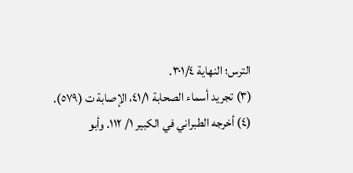الترس؛ النهاية ٣٠١/٤.
(٣) تجريد أسماء الصحابة ٤١/١، الإصابة ت (٥٧٩).
(٤) أخرجه الطبراني في الكبير ١/ ١١٢. وأبو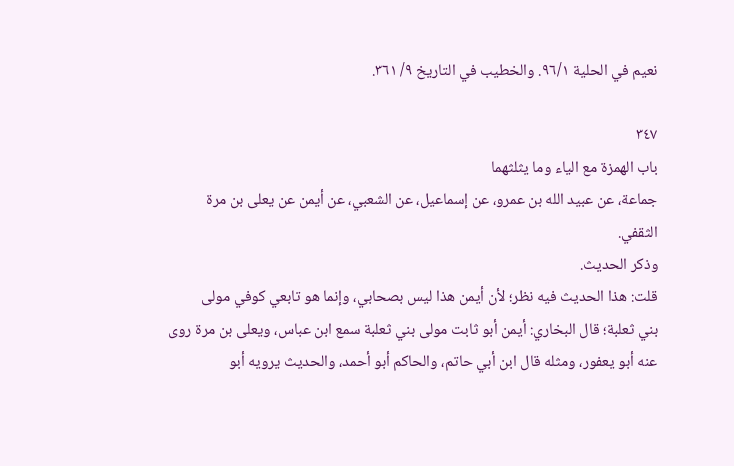نعيم في الحلية ٩٦/١. والخطيب في التاريخ ٩/ ٣٦١.

٣٤٧
باب الهمزة مع الياء وما يثلثهما
جماعة، عن عبيد الله بن عمرو، عن إسماعيل، عن الشعبي، عن أيمن عن يعلى بن مرة
الثقفي.
وذكر الحديث.
قلت: هذا الحديث فيه نظر؛ لأن أيمن هذا ليس بصحابي، وإنما هو تابعي كوفي مولى
بني ثعلبة؛ قال البخاري: أيمن أبو ثابت مولى بني ثعلبة سمع ابن عباس، ويعلى بن مرة روى
عنه أبو يعفور، ومثله قال ابن أبي حاتم، والحاكم أبو أحمد، والحديث يرويه أبو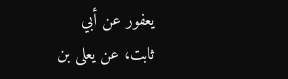يعفور عن أبي
ثابت، عن يعلى بن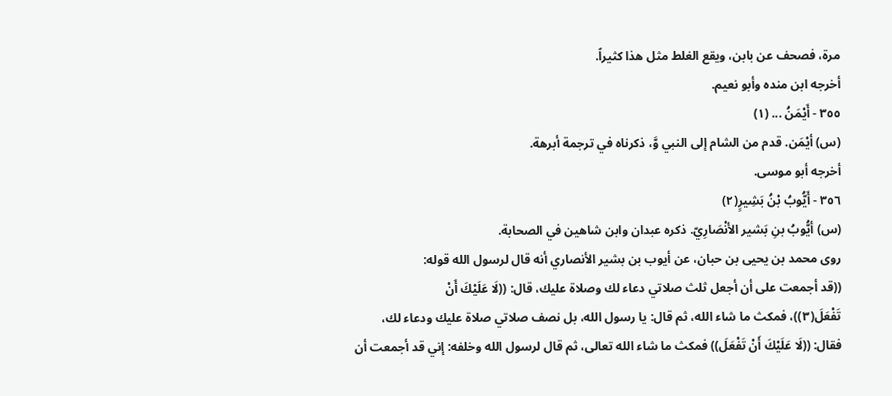مرة، فصحف عن بابن، ويقع الغلط مثل هذا كثيراً.
أخرجه ابن منده وأبو نعيم.
٣٥٥ - أَيْمَنُ ... (١)
(س) أيْمَن. قدم من الشام إلى النبي وَّ، ذكرناه في ترجمة أبرهة.
أخرجه أبو موسى.
٣٥٦ - أَيُّوبُ بْنُ بَشِيرٍ(٢)
(س) أيُّوبُ بنِ بَشير الأنْصَارِيّ. ذكره عبدان وابن شاهين في الصحابة.
روى محمد بن يحيى بن حبان، عن أيوب بن بشير الأنصاري أنه قال لرسول الله قوله:
((قد أجمعت على أن أجعل ثلث صلاتي دعاء لك وصلاة عليك، قال: ((لَا عَلَيْكَ أَنْ
تَفْعَلَ(٣))، فمكث ما شاء الله، ثم قال: يا رسول الله، بل نصف صلاتي صلاة عليك ودعاء لك،
فقال: ((لَا عَلَيْكَ أَنْ تَفْعَلَ)) فمكث ما شاء الله تعالى، ثم قال لرسول الله وخلفه: إني قد أجمعت أن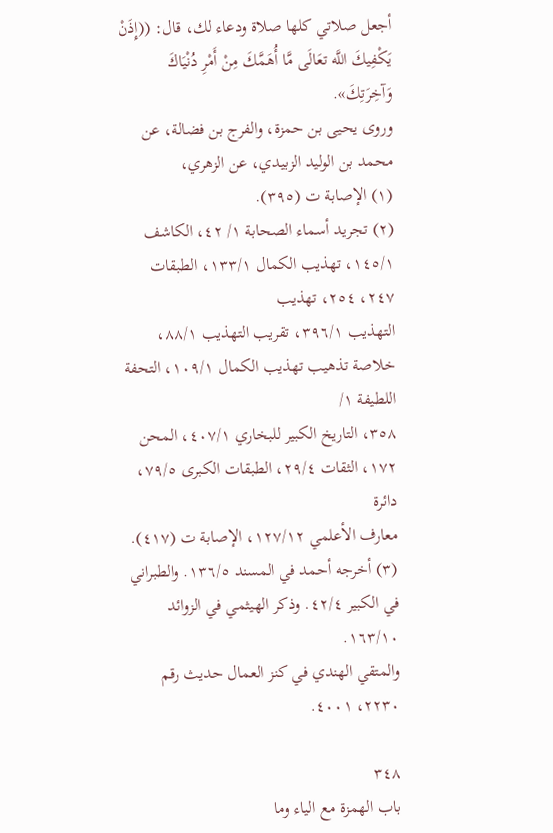أجعل صلاتي كلها صلاة ودعاء لك، قال: ((إِذَنْ يَكْفِيكَ اللَّه تعَالَى مَّا أُهَمَّكَ مِنْ أَمْرِ دُنْيَاكَ
وَآخِرَتِكَ».
وروى يحيى بن حمزة، والفرج بن فضالة، عن محمد بن الوليد الزبيدي، عن الزهري،
(١) الإصابة ت (٣٩٥).
(٢) تجريد أسماء الصحابة ١/ ٤٢، الكاشف ١٤٥/١، تهذيب الكمال ١٣٣/١، الطبقات ٢٤٧، ٢٥٤، تهذيب
التهذيب ٣٩٦/١، تقريب التهذيب ٨٨/١، خلاصة تذهيب تهذيب الكمال ١٠٩/١، التحفة اللطيفة ١/
٣٥٨، التاريخ الكبير للبخاري ٤٠٧/١، المحن ١٧٢، الثقات ٢٩/٤، الطبقات الكبرى ٧٩/٥، دائرة
معارف الأعلمي ١٢٧/١٢، الإصابة ت (٤١٧).
(٣) أخرجه أحمد في المسند ١٣٦/٥. والطبراني في الكبير ٤٢/٤. وذكر الهيثمي في الزوائد ١٦٣/١٠.
والمتقي الهندي في كنز العمال حديث رقم ٢٢٣٠، ٤٠٠١.

٣٤٨
باب الهمزة مع الياء وما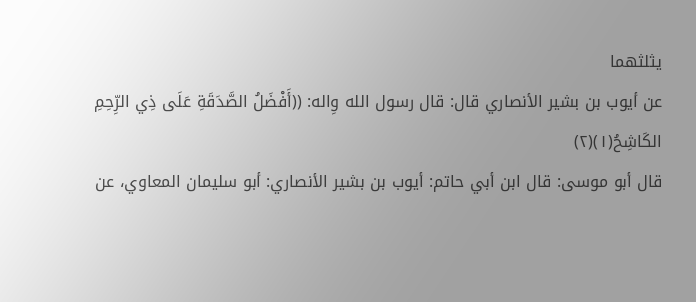يثلثهما
عن أيوب بن بشير الأنصاري قال: قال رسول الله وِاله: ((أَفْضَلُ الصَّدَقَةِ عَلَى ذِي الرِّحِمِ
الكَاشِحُ(١)(٢)
قال أبو موسى: قال ابن أبي حاتم: أيوب بن بشير الأنصاري: أبو سليمان المعاوي، عن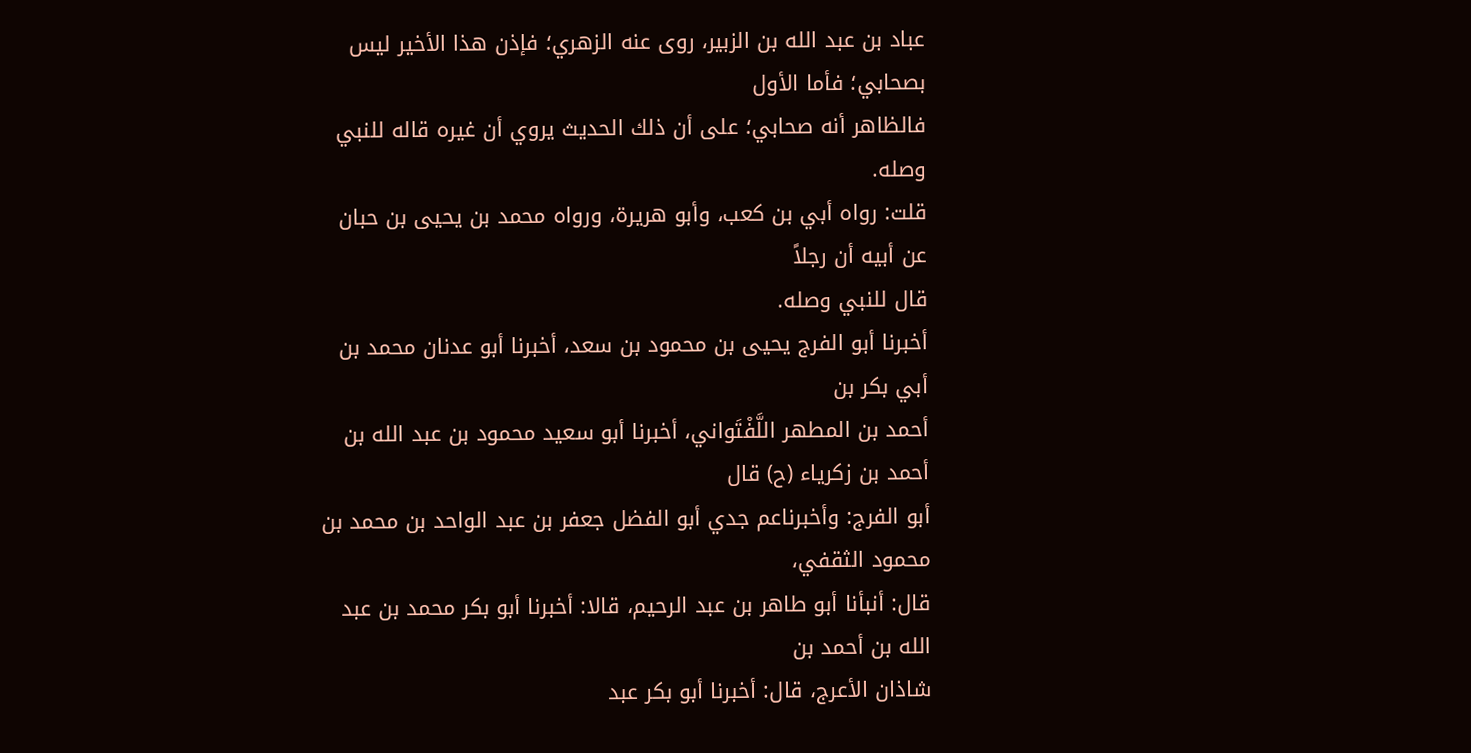عباد بن عبد الله بن الزبير، روى عنه الزهري؛ فإذن هذا الأخير ليس بصحابي؛ فأما الأول
فالظاهر أنه صحابي؛ على أن ذلك الحديث يروي أن غيره قاله للنبي وصله.
قلت: رواه أبي بن كعب، وأبو هريرة، ورواه محمد بن يحيى بن حبان عن أبيه أن رجلاً
قال للنبي وصله.
أخبرنا أبو الفرج يحيى بن محمود بن سعد، أخبرنا أبو عدنان محمد بن أبي بكر بن
أحمد بن المطهر اللَّفْتَواني، أخبرنا أبو سعيد محمود بن عبد الله بن أحمد بن زكرياء (ح) قال
أبو الفرج: وأخبرناعم جدي أبو الفضل جعفر بن عبد الواحد بن محمد بن محمود الثقفي،
قال: أنبأنا أبو طاهر بن عبد الرحيم، قالا: أخبرنا أبو بكر محمد بن عبد الله بن أحمد بن
شاذان الأعرج، قال: أخبرنا أبو بكر عبد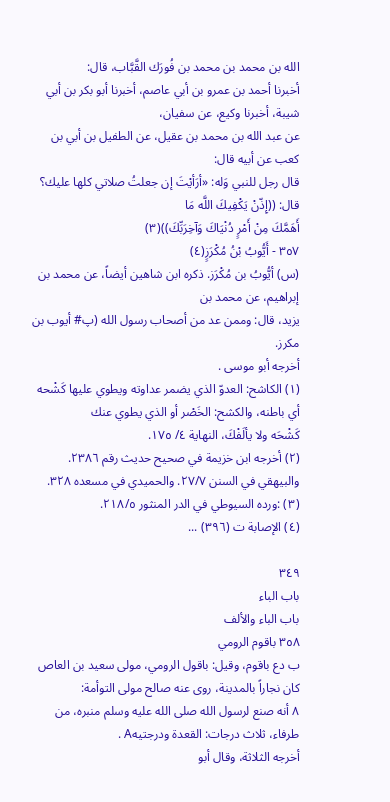الله بن محمد بن محمد بن فُورَك القَّبَّاب، قال:
أخبرنا أحمد بن عمرو بن أبي عاصم، أخبرنا أبو بكر بن أبي شيبة، أخبرنا وكيع، عن سفيان،
عن عبد الله بن محمد بن عقيل، عن الطفيل بن أبي بن كعب عن أبيه قال:
قال رجل للنبي وَله: «أرَأيْتَ إن جعلتُ صلاتي كلها عليك؟ قال: ((إِذّنْ يَكْفِيكَ اللَّه مَا
أَهَمَّكَ مِنْ أَمْرٍ دُنْيَاكَ وَآخِرَبِّكَ))(٣)
٣٥٧ - أَيُّوبُ بْنُ مُكْرَزٍ(٤)
(س) أيُّوبُ بن مُكْرَز. ذكره ابن شاهين أيضاً، عن محمد بن إبراهيم، عن محمد بن
یزید، قال: وممن عد من أصحاب رسول الله (پ# أيوب بن مکرز.
أخرجه أبو موسى .
(١) الكاشح: العدوّ الذي يضمر عداوته ويطوي عليها كَشْحه أي باطنه، والكشح: الخَصْر أو الذي يطوي عنك
كَشْحَه ولا يألَفْكَ، النهاية ٤/ ١٧٥.
(٢) أخرجه ابن خزيمة في صحيح حديث رقم ٢٣٨٦. والبيهقي في السنن ٢٧/٧. والحميدي في مسعده ٣٢٨.
(٣) :ورده السيوطي في الدر المنثور ٢١٨/٥.
(٤) الإصابة ت (٣٩٦) ...

٣٤٩
باب الباء
باب الباء والألف
٣٥٨ باقوم الرومي
ب دع باقوم، وقيل: باقول الرومي، مولى سعيد بن العاص كان نجاراً بالمدينة، روى عنه صالح مولى التوأمة:
٨ أنه صنع لرسول الله صلى الله عليه وسلم منبره، من طرفاء، ثلاث درجات: القعدة ودرجتيهA .
أخرجه الثلاثة، وقال أبو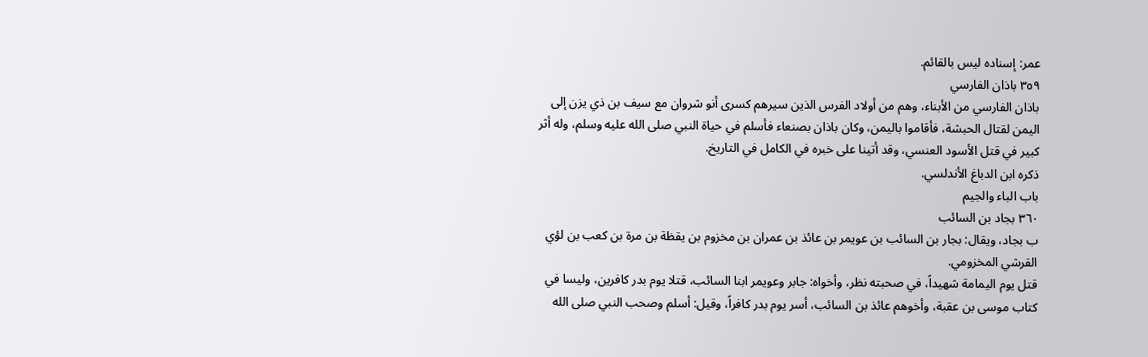عمر: إسناده ليس بالقائم.
٣٥٩ باذان الفارسي
باذان الفارسي من الأبناء، وهم من أولاد الفرس الذين سيرهم كسرى أنو شروان مع سيف بن ذي يزن إلى
اليمن لقتال الحبشة، فأقاموا باليمن، وكان باذان بصنعاء فأسلم في حياة النبي صلى الله عليه وسلم، وله أثر
كبير في قتل الأسود العنسي، وقد أتينا على خبره في الكامل في التاريخ.
ذكره ابن الدباغ الأندلسي.
باب الباء والجيم
٣٦٠ بجاد بن السائب
ب بجاد، ويقال: بجار بن السائب بن عويمر بن عائذ بن عمران بن مخزوم بن يقظة بن مرة بن كعب بن لؤي
القرشي المخزومي.
قتل يوم اليمامة شهيداً، في صحبته نظر، وأخواه: جابر وعويمر ابنا السائب، قتلا يوم بدر كافرين، وليسا في
كتاب موسى بن عقبة، وأخوهم عائذ بن السائب، أسر يوم بدر كافراً، وقيل: أسلم وصحب النبي صلى الله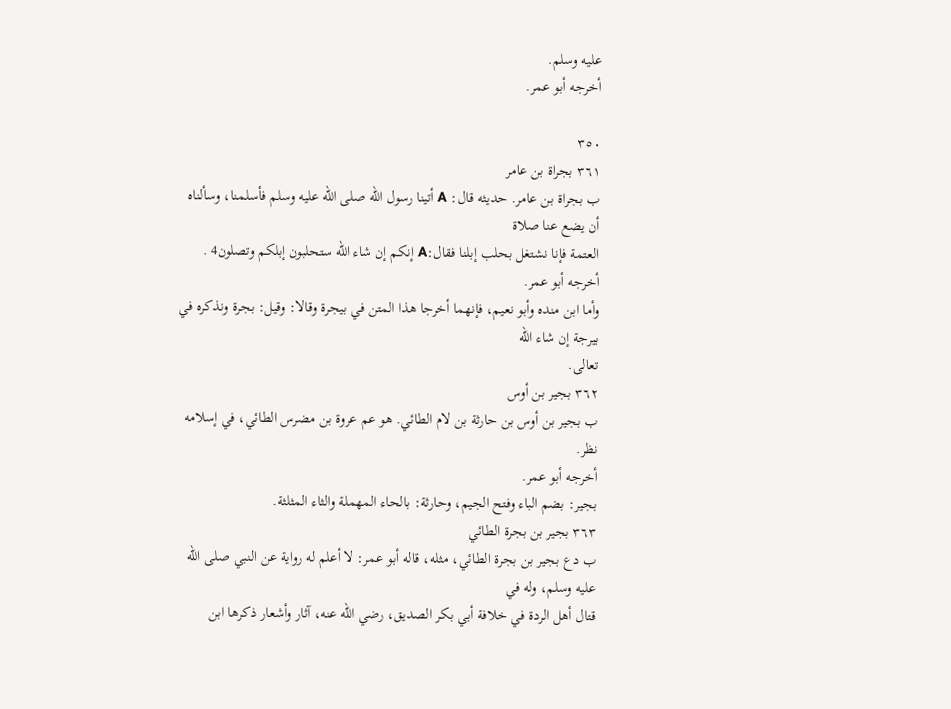عليه وسلم.
أخرجه أبو عمر.

٣٥٠
٣٦١ بجراة بن عامر
ب بجراة بن عامر. حديثه قال: A أتينا رسول الله صلى الله عليه وسلم فأسلمنا، وسألناه أن يضع عنا صلاة
العتمة فإنا نشتغل بحلب إبلنا فقال:A إنكم إن شاء الله ستحلبون إبلكم وتصلون4 .
أخرجه أبو عمر.
وأما ابن منده وأبو نعيم، فإنهما أخرجا هذا المتن في بيجرة وقالا: وقيل: بجرة ونذكره في بيرجة إن شاء الله
تعالی.
٣٦٢ بجیر بن أوس
ب بجير بن أوس بن حارثة بن لام الطائي. هو عم عروة بن مضرس الطائي، في إسلامه نظر.
أخرجه أبو عمر.
بجير: بضم الباء وفتح الجيم، وحارثة: بالحاء المهملة والثاء المثلثة.
٣٦٣ بجير بن بجرة الطائي
ب دع بجير بن بجرة الطائي، مثله، قاله أبو عمر: لا أعلم له رواية عن النبي صلى الله عليه وسلم، وله في
قتال أهل الردة في خلافة أبي بكر الصديق، رضي الله عنه، آثار وأشعار ذكرها ابن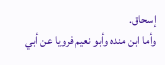إسحاق.
وأما ابن منده وأبو نعيم فرويا عن أبي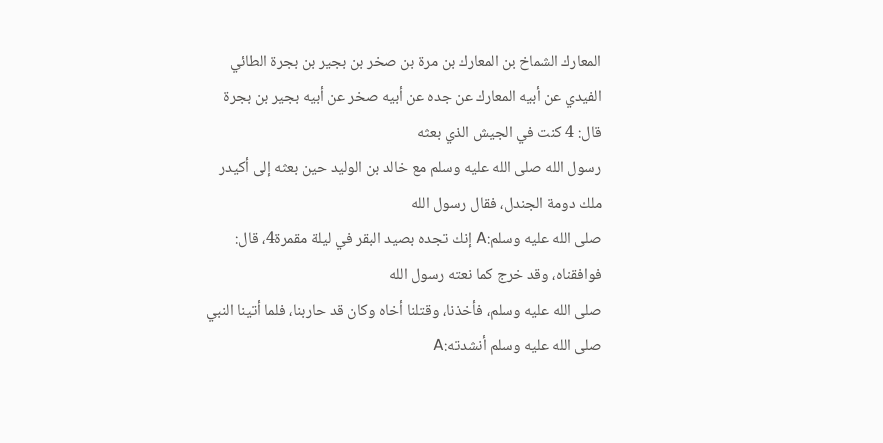المعارك الشماخ بن المعارك بن مرة بن صخر بن بجير بن بجرة الطائي
الفيدي عن أبيه المعارك عن جده عن أبيه صخر عن أبيه بجير بن بجرة قال: 4 كنت في الجيش الذي بعثه
رسول الله صلى الله عليه وسلم مع خالد بن الوليد حين بعثه إلى أكيدر ملك دومة الجندل، فقال رسول الله
صلى الله عليه وسلم:A إنك تجده بصيد البقر في ليلة مقمرة4، قال: فوافقناه، وقد خرج كما نعته رسول الله
صلى الله عليه وسلم، فأخذنا، وقتلنا أخاه وكان قد حاربنا، فلما أتينا النبي صلى الله عليه وسلم أنشدته:A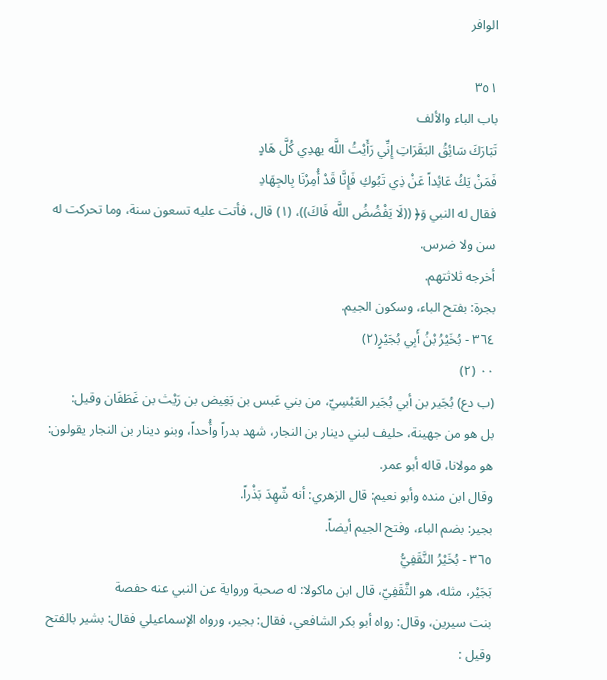الوافر

٣٥١
باب الباء والألف
تَبَارَكَ سَائِقُ البَقَرَاتِ إِنِّي رَأَيْتُ اللَّه يهدِي كُلَّ هَادٍ
فَمَنْ يَكُ عَائِداً عَنْ ذِي تَبُوكِ فَإِنَّا قَدْ أُمِرْنَا بِالجِهَادِ
فقال له النبي وَ﴿ ((لَا يَفْضُضُ اللَّه فَاكَ))، (١) قال، فأتت عليه تسعون سنة، وما تحركت له
سن ولا ضرس.
أخرجه ثلاثتهم.
بجرة: بفتح الباء، وسكون الجيم.
٣٦٤ - بُخَيْرُ بْنُ أَبِي بُجَيْرٍ(٢)
٠٠ (٢)
(ب دع) بُجَير بن أبي بُجَير العَبْسِيّ، من بني عَبس بن بَغِيض بن رَيْث بن غَطَفَان وقيل:
بل هو من جهينة، حليف لبني دينار بن النجار، شهد بدراً وأُحداً، وبنو دينار بن النجار يقولون:
هو مولانا، قاله أبو عمر.
وقال ابن منده وأبو نعيم: قال الزهري: أنه شّهِدَ بَذْراً.
بجير: بضم الباء، وفتح الجيم أيضاً.
٣٦٥ - بُخَيْرُ النَّقَفِيُّ
بَجَيْر، مثله، هو الثَّقَفِيّ، قال ابن ماكولا: له صحبة ورواية عن النبي عنه حفصة
بنت سيرين، وقال: رواه أبو بكر الشافعي، فقال: بجير، ورواه الإسماعيلي فقال: بشير بالفتح
وقيل :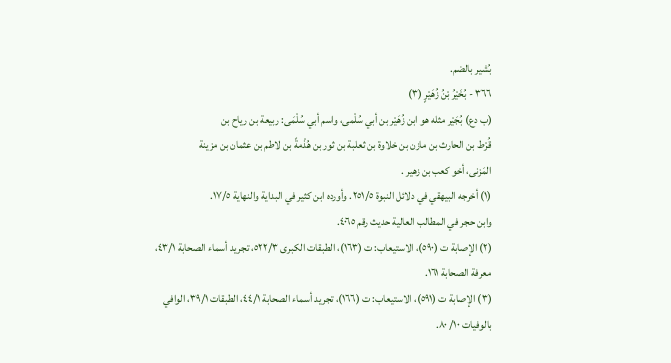بُشير بالضم.
٣٦٦ - بُخَيْرُ بْنُ زُهَيْرٍ (٣)
(ب دع) بُجَيْر مثله هو ابن زُهَيْر بن أبي سُلْمى، واسم أبي سُلْمَى: ربيعة بن رياح بن
قُرْط بن الحارث بن مازن بن خلاوة بن ثعلبة بن ثور بن هُذْمةً بن لاطم بن عثمان بن مزينة
المَزنى، أخو كعب بن زهير .
(١) أخرجه البيهقي في دلائل النبوة ٢٥١/٥. وأورده ابن كثير في البداية والنهاية ١٧/٥.
وابن حجر في المطالب العالية حديث رقم ٤٠٦٥.
(٢) الإصابة ت (٥٩٠)، الاستيعاب: ت (١٦٣)، الطبقات الكبرى ٥٢٢/٣، تجريد أسماء الصحابة ٤٣/١،
معرفة الصحابة ١٦١.
(٣) الإصابة ت (٥٩١)، الاستيعاب: ت (١٦٦)، تجريد أسماء الصحابة ٤٤/١، الطبقات ٣٩/١، الوافي
بالوفيات ١٠/ ٨٠.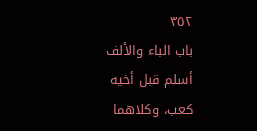٣٥٢
باب الباء والألف
أسلم قبل أخيه كعب، وكلاهما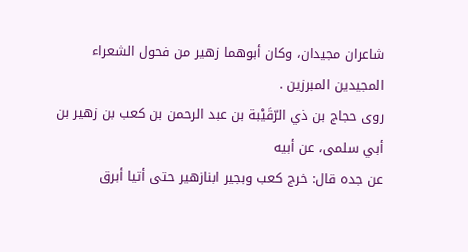شاعران مجيدان، وكان أبوهما زهير من فحول الشعراء
المجیدین المبرزين .
روى حجاج بن ذي الرّقَيْبة بن عبد الرحمن بن كعب بن زهير بن أبي سلمى، عن أبيه
عن جده قال: خرج كعب وبجير ابنازهير حتى أتيا أبرق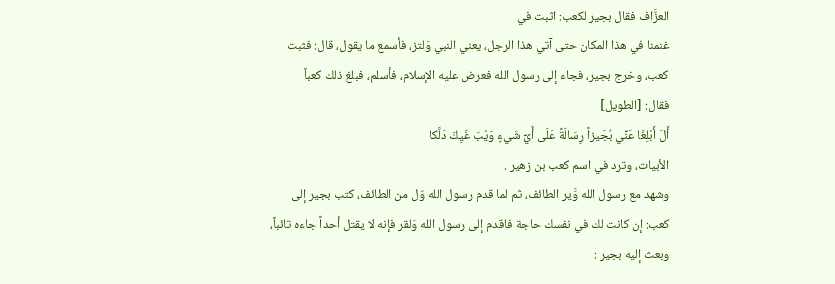العزَّاف فقال بجير لكعب: اثبت في
غنمنا في هذا المكان حتى آتي هذا الرجل، يعني النبي وَلتز، فأسمع ما يقول، قال: فثبت
كعب، وخرج بجير، فجاء إلى رسول الله فعرض عليه الإسلام، فأسلم، فبلغ ذلك كعباً
فقال: [الطويل]
أَلَ أَبْلِغَا عَنِّي بُجَيزاً رِسَالَةً عَلَى أَيِّ شَيءٍ وَيْبَ غَيِكَ دَلَّكا
الأبیات، وترد في اسم کعب بن زهير .
وشهد مع رسول الله وَّير الطائف، ثم لما قدم رسول الله وّل من الطائف، كتب بجير إلى
كعب: إن كانت لك في نفسك حاجة فاقدم إلى رسول الله وَلقر فإنه لا يقتل أحداً جاءه تائباً،
وبعث إليه بجير :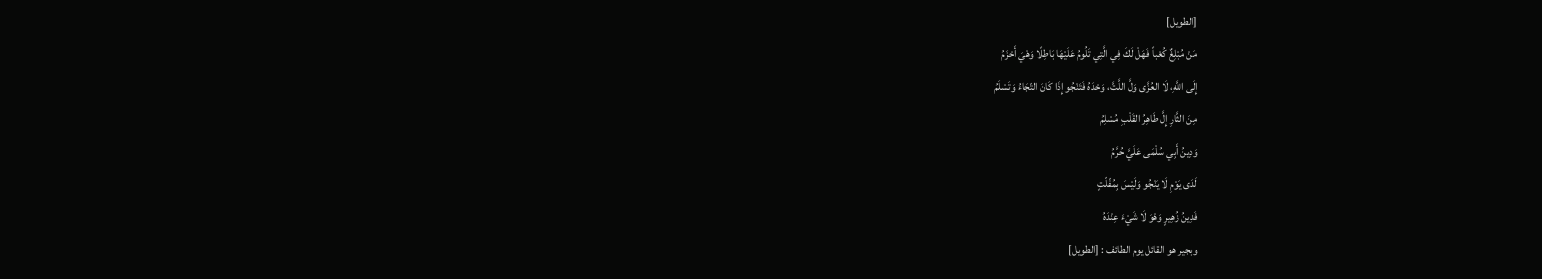[الطويل]
مَنْ مُبْلِغٌ كُعْباً فَهَلْ لَكَ فِي الَّتِي تَلُومُ عَلَيْهَا بَاطِلًا وَهْيَ أَحْزَمُ
إِلَى اللَّهِ، لَا العُزَّى وَلَّ اللَّتَّ، وَحْدَهُ فَتَنْجُو إِذَا كَانَ التّجَاءُ وَتَسْلَمُ
مِنَ الثَّارِ إِلَّ طَاهِرُ القَلْبِ مُسْلِمُ
وَدِينُ أَبِي سُلْمَى عَلَيَّ حُرَّمُ
لَدَى يَوْمِ لَا يَنْجُو وَلَيْسَ بِمُفّلّتٍ
فَدِينُ زُهِيرٍ وَهْوَ لَا شَيْءَ عِنْدَهُ
وبجير هو القائل يوم الطائف : [الطويل]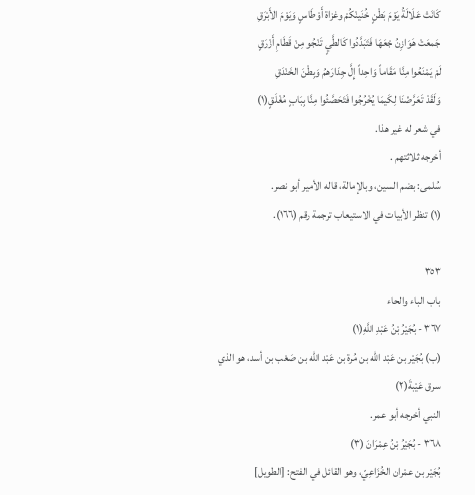كَانَتْ عَلَالَةُ يَوْمَ بَطْنٍ خُنَينْكُمْ وغزاة أَوْطَاسٍ وَيَوْمَ الأَبْرَقِ
جَمعَتْ هَوَازِنُ جْعَهَا فَتَبَدَّدُوا كَالطَّيٍ تَنْجُو مِنْ قَطَامِ أَزْرَقٍ
لَمْ يَمْنَعُوا مِنَّا مَقَاماً وَاحِداً إِلَّ جِدَارَهمُ وَبِطْنَ الخَنْدَقِ
وَلَقَدْ تَعَرَّضْنَا لِكَيمَا يُخْرُجُوا فَتَحَصَّئُوا مِنَّا بِبَابٍ مُغْلَقٍ(١)
في شعر له غير هذا.
أخرجه ثلاثتهم .
سُلمى: بضم السين، وبالإمالة، قاله الأمير أبو نصر.
(١) تنظر الأبيات في الاستيعاب ترجمة رقم (١٦٦).

٣٥٣
باب الباء والحاء
٣٦٧ - بُجَيْرُ بْنُ عَبْدِ اللَّهِ(١)
(ب) بُجَيْر بن عَبْد اللّه بن مُرة بن عَبْد اللّه بن صَعْب بن أسد، هو الذي سرق عَيْبةَ(٢)
النبي أخرجه أبو عمر.
٣٦٨ - بُجَيْرُ بْنُ عِمْرَانَ (٣)
بُجَيْر بن عمْران الخُزَاعِيّ، وهو القائل في الفتح: [الطويل]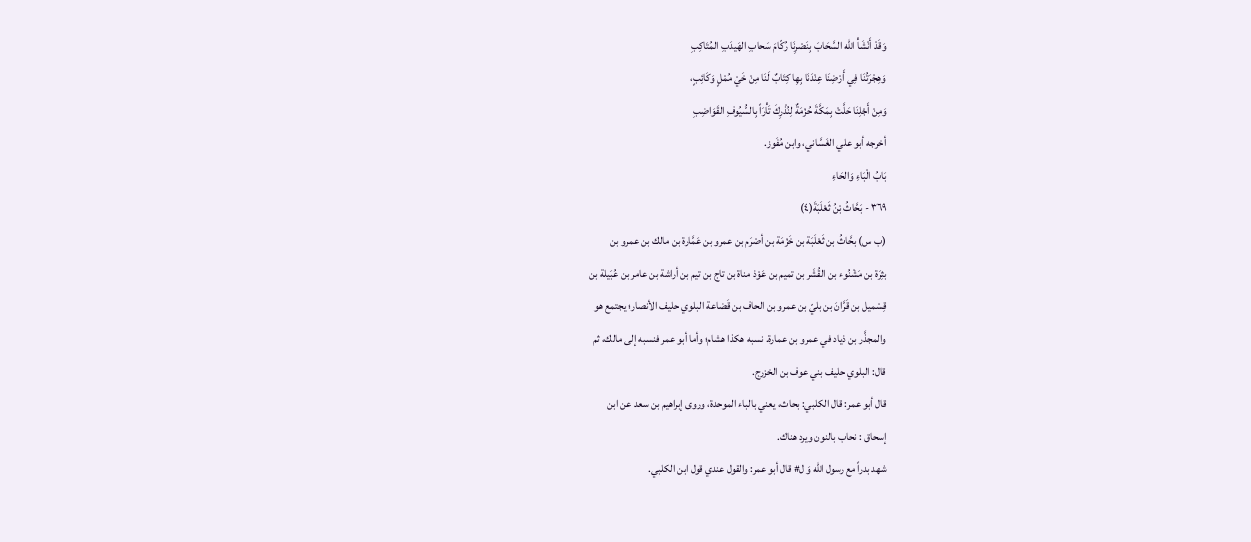وَقَدْ أَنْشَأْ اللّه السَّحَابَ بِنَصْرِنَا رُكّامَ سَحابِ الهَيدَبِ المُتَاكِبِ
وَهِجْرَتُنَا فِي أَرْضِنَا عِنْدَنَا بِهِا كِتَابٌ لَنَا مِنْ خَيْ مُمْلٍ وَكَائِبٍ،
وَمِنْ أَجْلِنَا حَلَّتْ بِمَكَّةَ حُزْمَةٌ لِنُذْرِكَ تَأْرَاً بِالسُّيُوفِ القَوَاضِبِ
أخرجه أبو علي الغَسَّاني، وابن مُفَوز.
بَابُ الْبَاءِ وَالحَاءِ
٣٦٩ - بَحَّاثُ بْنُ ثَعْلَبَةَ(٤)
(ب س) بحَّاثُ بن ثَعْلَبَة بن خَزْمَة بن أصْرَم بن عمرو بن عَمَّارة بن مالك بن عمرو بن
بثِرَة بن مَشْنُوء بن القُشَر بن تميم بن عَوْذ مناة بن تاج بن تيم بن أراشة بن عامر بن عُبَيلة بن
قِسْميل بن قَرَّانَ بن بليّ بن عمرو بن الحاف بن قَضاعة البلوي حليف الأنصار؛ يجتمع هو
والمجذَّر بن ذياد في عمرو بن عمارة. نسبه هكذا هشام؛ وأما أبو عمر فنسبه إلى مالك، ثم
قال: البلوي حليف بني عوف بن الخزرج.
قال أبو عمر: قال الكلبي: بحاث، يعني بالباء الموحدة، وروى إبراهيم بن سعد عن ابن
إسحاق : نحاب بالنون ويرد هناك.
شهد بدراً مع رسول الله وَ ل# قال أبو عمر: والقول عندي قول ابن الكلبي.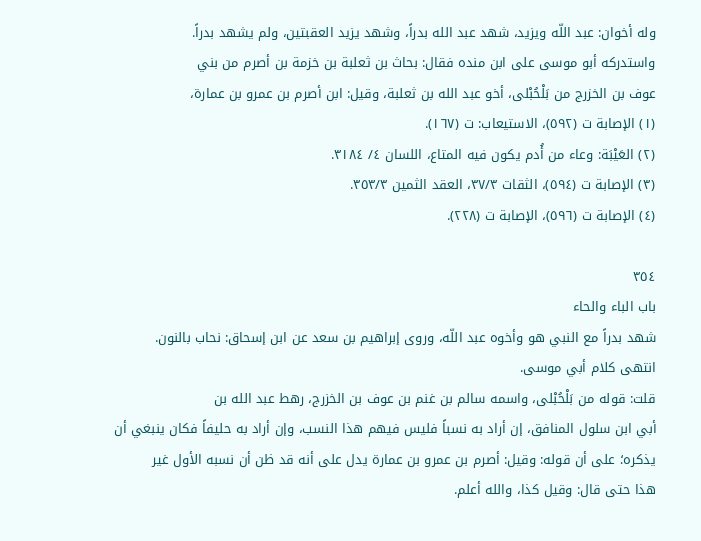وله أخوان: عبد اللّه ويزيد، شهد عبد الله بدراً، وشهد يزيد العقبتين، ولم يشهد بدراً.
واستدركه أبو موسى على ابن منده فقال: بحاث بن ثعلبة بن خزمة بن أصرم من بني
عوف بن الخزرج من بَلْحُبْلى، أخو عبد الله بن ثعلبة، وقيل: ابن أصرم بن عمرو بن عمارة،
(١) الإصابة ت (٥٩٢)، الاستيعاب: ت (١٦٧).
(٢) العَيْبَة: وعاء من أُدم يكون فيه المتاع، اللسان ٤/ ٣١٨٤.
(٣) الإصابة ت (٥٩٤)، الثقات ٣٧/٣، العقد الثمين ٣٥٣/٣.
(٤) الإصابة ت (٥٩٦)، الإصابة ت (٢٢٨).

٣٥٤
باب الباء والحاء
شهد بدراً مع النبي هو وأخوه عبد اللّه، وروى إبراهيم بن سعد عن ابن إسحاق: نحاب بالنون.
انتهى كلام أبي موسى.
قلت: قوله من بَلْحُبْلى، واسمه سالم بن غنم بن عوف بن الخزرج، رهط عبد الله بن
أبي ابن سلول المنافق، إن أراد به نسباً فليس فيهم هذا النسب، وإن أراد به حليفاً فكان ينبغي أن
يذكره؛ على أن قوله: وقيل: أصرم بن عمرو بن عمارة يدل على أنه قد ظن أن نسبه الأول غير
هذا حتى قال: وقيل كذا، والله أعلم.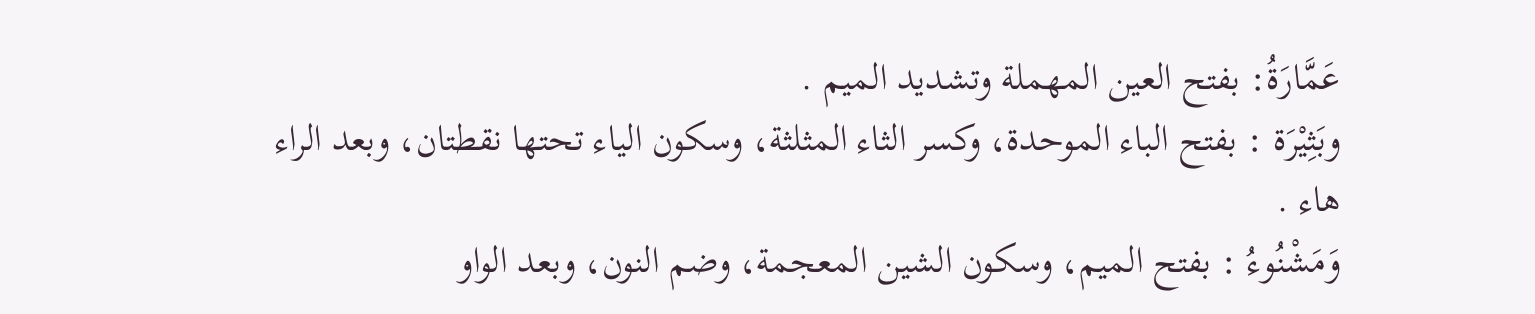عَمَّارَةُ: بفتح العين المهملة وتشديد المیم .
وبَثِيْرَة : بفتح الباء الموحدة، وكسر الثاء المثلثة، وسكون الياء تحتها نقطتان، وبعد الراء
هاء .
وَمَشْنُوءُ : بفتح الميم، وسكون الشين المعجمة، وضم النون، وبعد الواو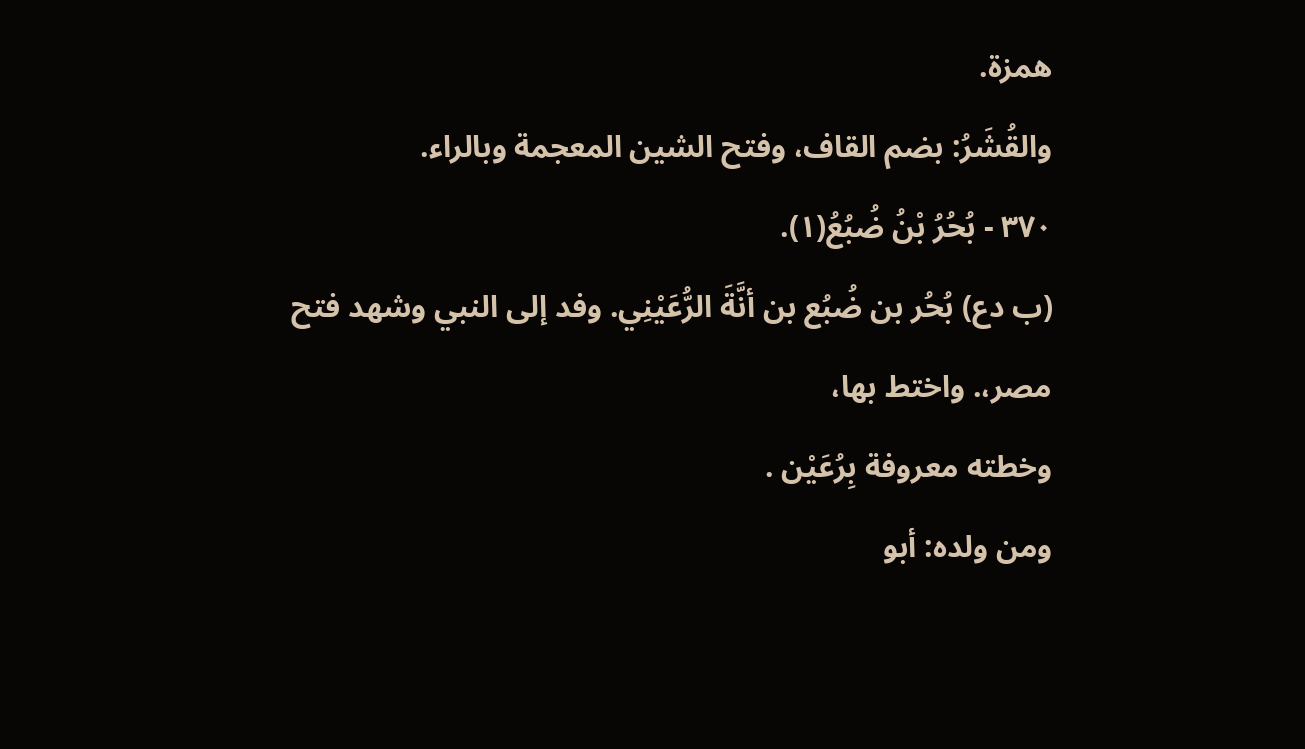همزة.
والقُشَرُ: بضم القاف، وفتح الشين المعجمة وبالراء.
٣٧٠ - بُحُرُ بْنُ ضُبُعُ(١).
(ب دع) بُحُر بن ضُبُع بن أنَّةَ الرُّعَيْنِي. وفد إلى النبي وشهد فتح مصر،. واختط بها،
وخطته معروفة بِرُعَیْن .
ومن ولده: أبو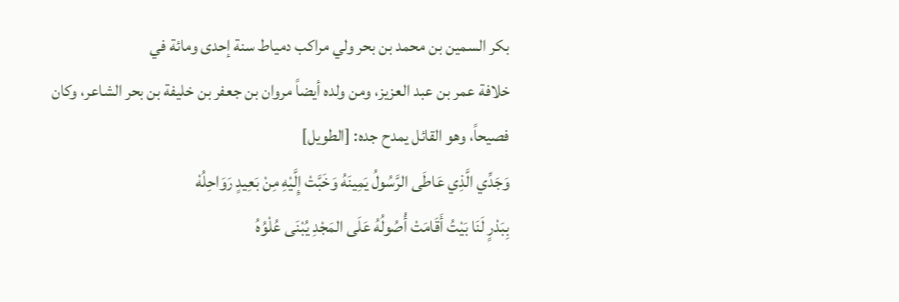بكر السمين بن محمد بن بحر ولي مراكب دمياط سنة إحدى ومائة في
خلافة عمر بن عبد العزيز، ومن ولده أيضاً مروان بن جعفر بن خليفة بن بحر الشاعر، وكان
فصيحاً، وهو القائل يمدح جده: [الطويل]
وَجَدِّي الَّذِي عَاطَى الرَّسُولُ يَمِينَهُ وَخَبَّتْ إِلَّيْهِ مِنْ بَعِيدٍ رَوَاحِلُهْ
بِبَدْرٍ لَنَا بَيْتُ أَقَامَتْ أُصُولُهُ عَلَى المَجْدِ يُبْنَى عُلْوُهُ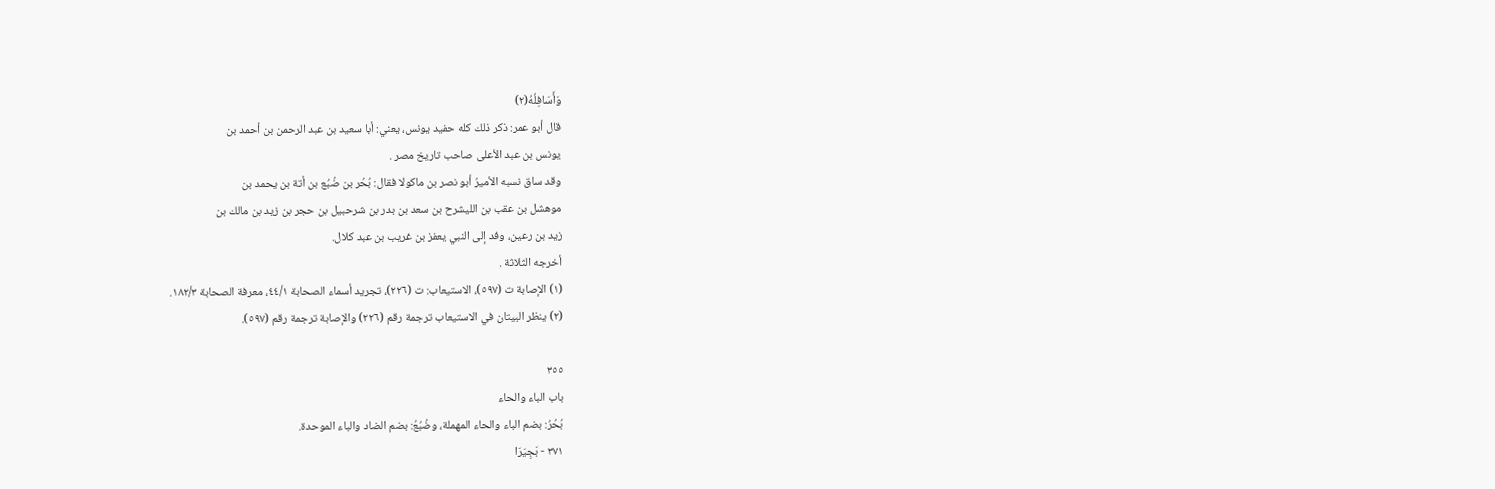وَأَسَافِلُهُ(٢)
قال أبو عمر: ذكر ذلك كله حفيد يونس، يعني: أبا سعيد بن عبد الرحمن بن أحمد بن
يونس بن عبد الأعلى صاحب تاريخ مصر .
وقد ساق نسبه الأميرُ أبو نصر بن ماكولا فقال: بُحُر بن ضُبُع بن أتة بن يحمد بن
موهشل بن عقب بن الليشرح بن سعد بن بدر بن شرحبيل بن حجر بن زيد بن مالك بن
زيد بن رعين، وفد إلى النبي يعفز بن غريب بن عبد كلال.
أخرجه الثلاثة .
(١) الإصابة ت (٥٩٧)، الاستيعاب: ت (٢٢٦)، تجريد أسماء الصحابة ٤٤/١، معرفة الصحابة ١٨٢/٣.
(٢) ينظر البيتان في الاستيعاب ترجمة رقم (٢٢٦) والإصابة ترجمة رقم (٥٩٧).

٣٥٥
باب الباء والحاء
بُحُرُ: بضم الباء والحاء المهملة، وضُبُعُ: بضم الضاد والباء الموحدة.
٣٧١ - بَجِيَرَا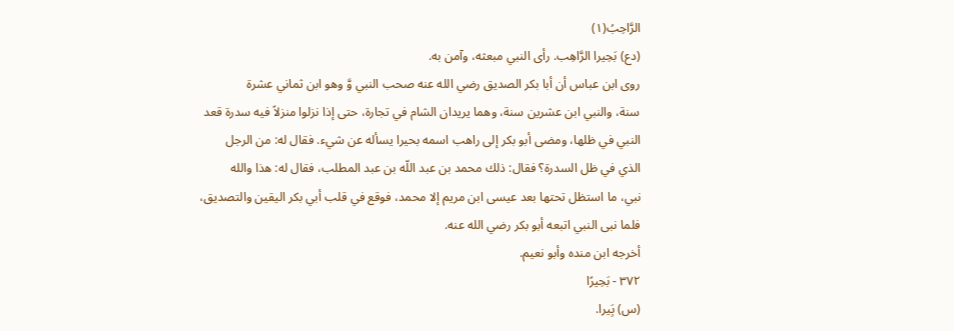الرَّاحِبُ(١)
(دع) بَحِيرا الرَّاهِب. رأى النبي مبعثه، وآمن به.
روى ابن عباس أن أبا بكر الصديق رضي الله عنه صحب النبي وَّ وهو ابن ثماني عشرة
سنة، والنبي ابن عشرين سنة، وهما يريدان الشام في تجارة، حتى إذا نزلوا منزلاً فيه سدرة قعد
النبي في ظلها، ومضى أبو بكر إلى راهب اسمه بحيرا يسأله عن شيء. فقال له: من الرجل
الذي في ظل السدرة؟ فقال: ذلك محمد بن عبد اللّه بن عبد المطلب، فقال له: هذا والله
نبي، ما استظل تحتها بعد عيسى ابن مريم إلا محمد، فوقع في قلب أبي بكر اليقين والتصديق،
فلما نبى النبي اتبعه أبو بكر رضي الله عنه.
أخرجه ابن منده وأبو نعيم.
٣٧٢ - بَحِیرًا
(س) بَِيرا.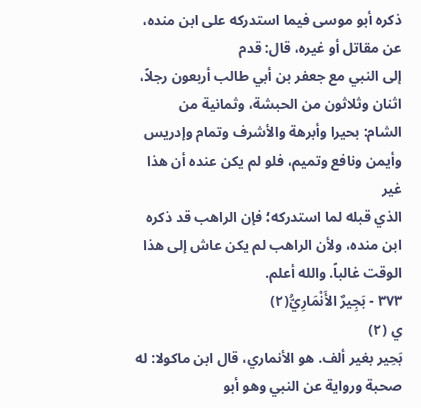ذكره أبو موسى فيما استدركه على ابن منده، عن مقاتل أو غيره، قال: قدم
إلى النبي مع جعفر بن أبي طالب أربعون رجلاً، اثنان وثلاثون من الحبشة، وثمانية من
الشام: بحيرا وأبرهة والأشرف وتمام وإدريس وأيمن ونافع وتميم، فلو لم يكن عنده أن هذا غير
الذي قبله لما استدركه؛ فإن الراهب قد ذكره ابن منده، ولأن الراهب لم يكن عاش إلى هذا
الوقت غالباً. والله أعلم.
٣٧٣ - بَجِيرٌ الأَنْمَارِيُّ(٢)
ي (٢)
بَحِير بغير ألف. هو الأنماري، قال ابن ماكولا: له صحبة ورواية عن النبي وهو أبو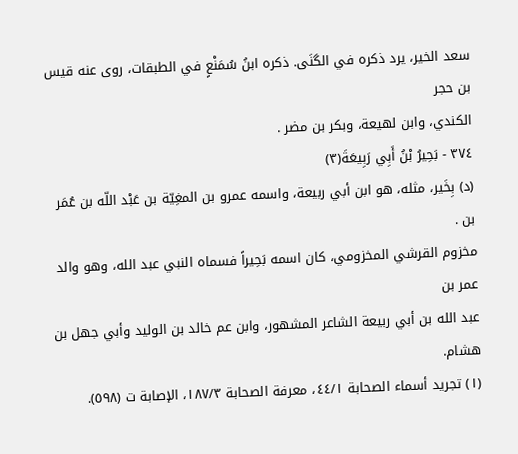سعد الخیر، يرد ذكره في الگنَی. ذكره ابنُ سُمَنْعٍ في الطبقات، روی عنه قیس بن حجر
الكندي، وابن لهيعة، وبکر بن مضر .
٣٧٤ - بَحِيرُ بْنُ أَبِي رَبِيعَةَ(٣)
(د) بِخَير، مثله، هو ابن أبي ربيعة، واسمه عمرو بن المغِيّة بن عَبْد اللّه بن عُمَر بن .
مخزوم القرشي المخزومي، كان اسمه بَحِيراً فسماه النبي عبد الله، وهو والد عمر بن
عبد الله بن أبي ربيعة الشاعر المشهور، وابن عم خالد بن الوليد وأبي جهل بن هشام.
(١) تجريد أسماء الصحابة ٤٤/١، معرفة الصحابة ١٨٧/٣، الإصابة ت (٥٩٨).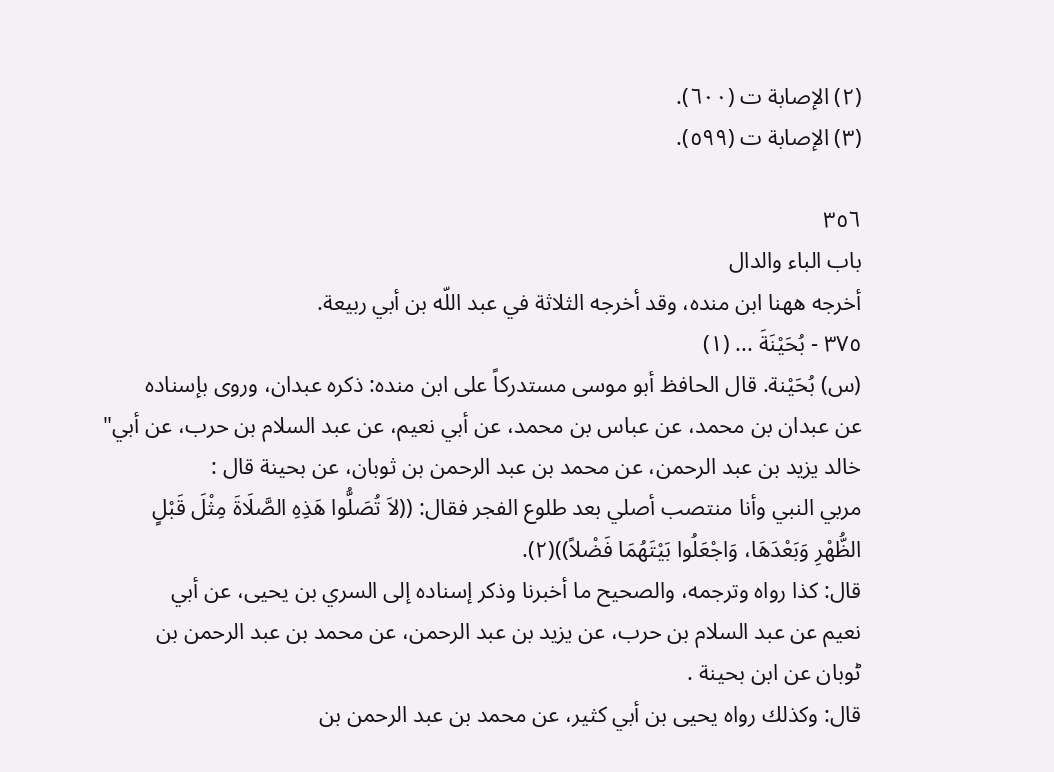(٢) الإصابة ت (٦٠٠).
(٣) الإصابة ت (٥٩٩).

٣٥٦
باب الباء والدال
أخرجه ههنا ابن منده، وقد أخرجه الثلاثة في عبد اللّه بن أبي ربيعة.
٣٧٥ - بُحَيْنَةَ ... (١)
(س) بُحَيْنة. قال الحافظ أبو موسى مستدركاً علی ابن منده: ذكره عبدان، وروی بإسناده
عن عبدان بن محمد، عن عباس بن محمد، عن أبي نعيم، عن عبد السلام بن حرب، عن أبي"
خالد يزيد بن عبد الرحمن، عن محمد بن عبد الرحمن بن ثوبان، عن بحينة قال :
مربي النبي وأنا منتصب أصلي بعد طلوع الفجر فقال: ((لاَ تُصَلُّوا هَذِهِ الصَّلَاةَ مِثْلَ قَبْلٍ
الظُّهْرِ وَبَعْدَهَا، وَاجْعَلُوا بَيْتَهُمَا فَضْلاً))(٢).
قال: كذا رواه وترجمه، والصحيح ما أخبرنا وذكر إسناده إلى السري بن يحيى، عن أبي
نعيم عن عبد السلام بن حرب، عن يزيد بن عبد الرحمن، عن محمد بن عبد الرحمن بن
ٹوبان عن ابن بحينة .
قال: وكذلك رواه يحيى بن أبي كثير، عن محمد بن عبد الرحمن بن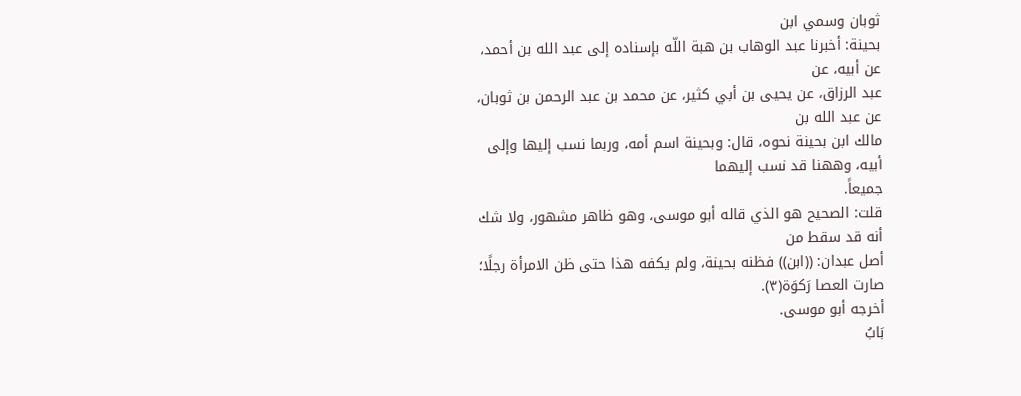ثوبان وسمي ابن
بحينة: أخبرنا عبد الوهاب بن هبة اللّه بإسناده إلى عبد الله بن أحمد، عن أبيه، عن
عبد الرزاق، عن يحيى بن أبي كثير، عن محمد بن عبد الرحمن بن ثوبان، عن عبد الله بن
مالك ابن بحينة نحوه، قال: وبحينة اسم أمه، وربما نسب إليها وإلى أبيه، وههنا قد نسب إليهما
جميعاً.
قلت: الصحيح هو الذي قاله أبو موسى، وهو ظاهر مشهور، ولا شك أنه قد سقط من
أصل عبدان: ((ابن)) فظنه بحينة، ولم يكفه هذا حتى ظن الامرأة رجلًا؛ صارت العصا رَكوَة(٣).
أخرجه أبو موسى.
بَابُ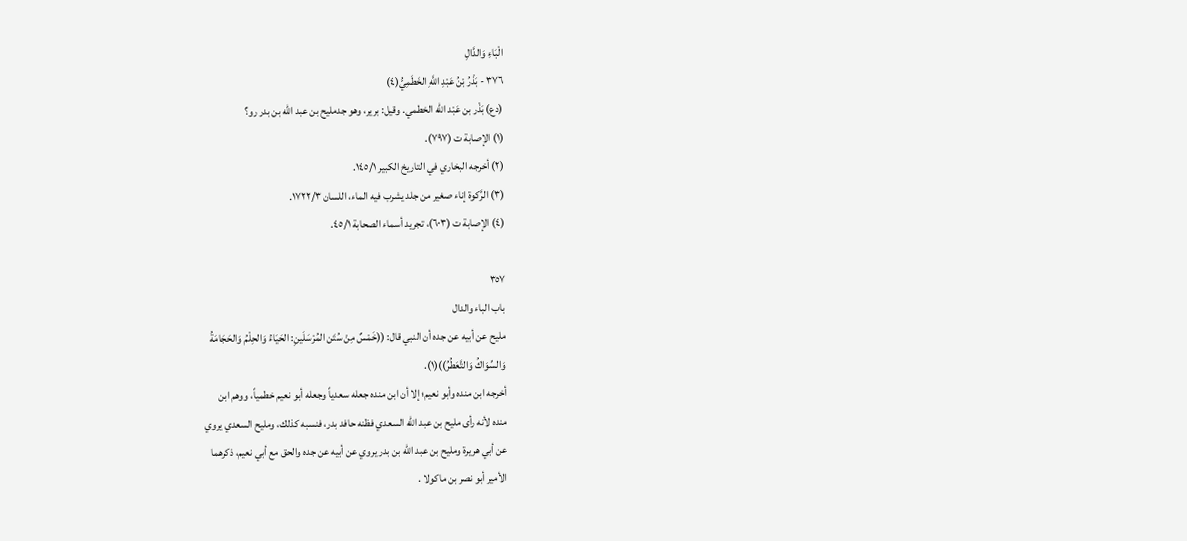الْبَاءِ وَالدَّالِ
٣٧٦ - بَذْرُ بْنُ عَبْدِ اللَّهِ الخَطَمِيُّ(٤)
(دع) بَذْر بن عَبْد اللّه الخطمي. وقيل: بریر، وهو جدملیح بن عبد الله بن بدر رو؟
(١) الإصابة ت (٧٩٧).
(٢) أخرجه البخاري في التاريخ الكبير ١٤٥/١.
(٣) الرَّكوة إناء صغير من جلد يشرب فيه الماء، اللسان ١٧٢٢/٣.
(٤) الإصابة ت (٦٠٣)، تجريد أسماء الصحابة ٤٥/١.

٣٥٧
باب الباء والدال
مليح عن أبيه عن جده أن النبي قال: ((خَمْسٌ مِنْ سُتَن المُرْسَلَينِ: الحَيَاءُ وَالحِلْمُ وَالحَجَامَةُ
وَالسِّوَاكُ وَالتَّعَطُرُ))(١).
أخرجه ابن منده وأبو نعيم؛ إلا أن ابن منده جعله سعدياً وجعله أبو نعيم خطمياً، ووهم ابن
منده لأنه رأى مليح بن عبد الله السعدي فظنه حافد بدر، فنسبه كذلك، وملیح السعدي يروي
عن أبي هريرة ومليح بن عبد الله بن بدر يروي عن أبيه عن جده والحق مع أبي نعيم، ذكرهما
الأمير أبو نصر بن ماکولا .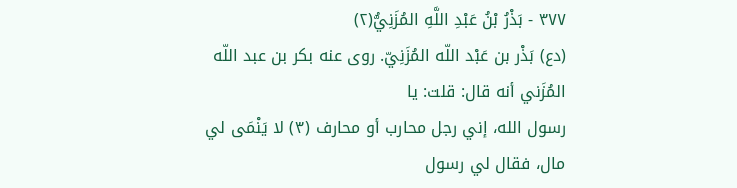٣٧٧ - بَذْرُ بْنُ عَبْدِ اللَّهِ المُزَنِيُّ(٢)
(دع) بَذْر بن عَبْد اللّه المُزَنِيّ. روى عنه بكر بن عبد اللّه المُزَني أنه قال: قلت: يا
رسول الله، إني رجل محارب أو محارف (٣) لا يَنْمَى لي مال، فقال لي رسول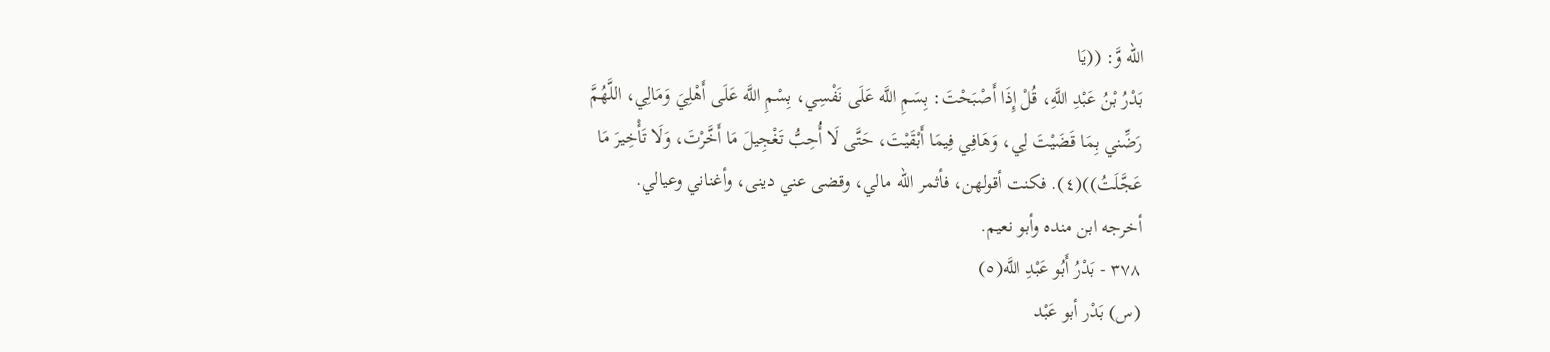الله وَّ: ((يَا
بَدْرُ بْنُ عَبْدِ اللَّهِ، قُلْ إِذَا أَصْبَحْتَ: بِسَمِ اللَّه عَلَى نَفْسِي، بِسْمِ اللَّه عَلَى أَهْلِيَ وَمَالِي، اللَّهُمَّ
رَضِّني بِمَا قَضَيْتَ لِي، وَهَافِي فِيمَا أَبْقَيْتَ، حَتَّى لَا أُحِبُّ تَغْجِيلَ مَا أَخَّرْتَ، وَلَا تَأْخِيرَ مَا
عَجَّلَتُ))(٤). فكنت أقولهن، فأثمر الله مالي، وقضى عني دينى، وأغناني وعيالي.
أخرجه ابن منده وأبو نعيم.
٣٧٨ - بَدْرُ أَبُو عَبْدِ اللَّه(٥)
(س) بَدْر أبو عَبْد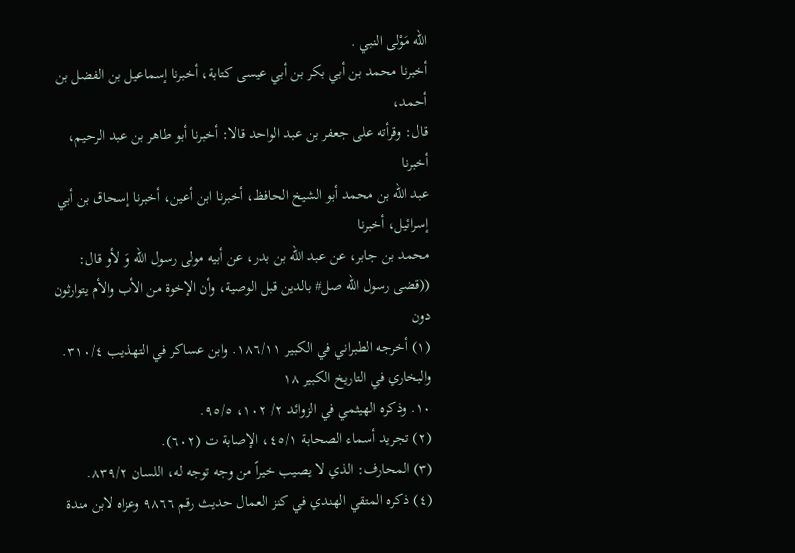اللّه مَوْلى النبي .
أخبرنا محمد بن أبي بكر بن أبي عيسى كتابة، أخبرنا إسماعيل بن الفضل بن أحمد،
قال: وقرأته على جعفر بن عبد الواحد قالا: أخبرنا أبو طاهر بن عبد الرحيم، أخبرنا
عبد الله بن محمد أبو الشيخ الحافظ، أخبرنا ابن أعين، أخبرنا إسحاق بن أبي إسرائيل، أخبرنا
محمد بن جابر، عن عبد الله بن بدر، عن أبيه مولى رسول الله وَ لأو قال:
((قضى رسول الله صل# بالدين قبل الوصية، وأن الإخوة من الأب والأم يتوارثون دون
(١) أخرجه الطبراني في الكبير ١٨٦/١١. وابن عساكر في التهذيب ٣١٠/٤. والبخاري في التاريخ الكبير ١٨
١٠. وذكره الهيثمي في الزوائد ٢/ ١٠٢، ٩٥/٥.
(٢) تجريد أسماء الصحابة ٤٥/١، الإصابة ت (٦٠٢).
(٣) المحارف: الذي لا يصيب خيراً من وجه توجه له، اللسان ٨٣٩/٢.
(٤) ذكره المتقي الهندي في كنز العمال حديث رقم ٩٨٦٦ وعزاه لابن مندة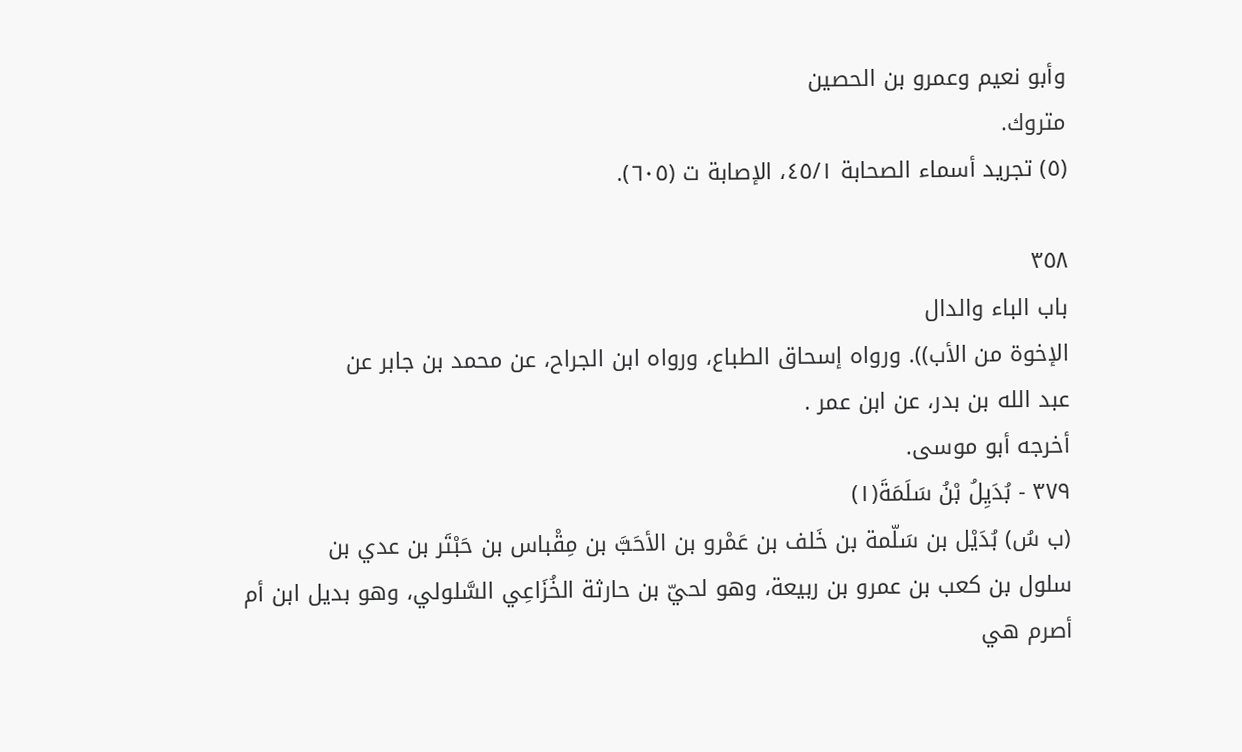وأبو نعيم وعمرو بن الحصين
متروك.
(٥) تجريد أسماء الصحابة ٤٥/١، الإصابة ت (٦٠٥).

٣٥٨
باب الباء والدال
الإخوة من الأب)). ورواه إسحاق الطباع، ورواه ابن الجراح، عن محمد بن جابر عن
عبد الله بن بدر، عن ابن عمر .
أخرجه أبو موسى.
٣٧٩ - بُدَيِلُ بْنُ سَلَمَةَ(١)
(ب سُ) بُدَيْل بن سَلّمة بن خَلف بن عَمْرو بن الأحَبَّ بن مِقْباس بن حَبْتَر بن عدي بن
سلول بن كعب بن عمرو بن ربيعة، وهو لحيّ بن حارثة الخُزَاعِي السَّلولي، وهو بديل ابن أم
أصرم هي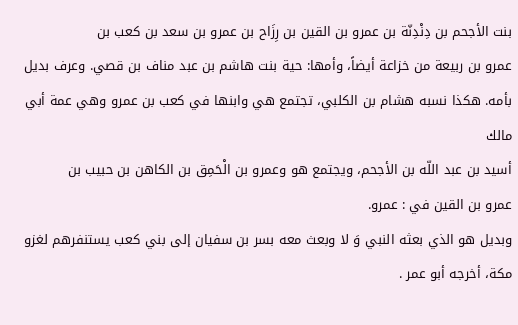بنت الأجحم بن دِنْدِنّة بن عمرو بن القين بن رِزَاح بن عمرو بن سعد بن كعب بن
عمرو بن ربيعة من خزاعة أيضاً، وأمها: حية بنت هاشم بن عبد مناف بن قصي. وعرف بديل
بأمه. هكذا نسبه هشام بن الكلبي، تجتمع هي وابنها في كعب بن عمرو وهي عمة أبي مالك
أسيد بن عبد اللّه بن الأجحم، ويجتمع هو وعمرو بن الْحَمِق بن الكاهن بن حبيب بن
عمرو بن القين في : عمرو.
وبديل هو الذي بعثه النبي وَ لا وبعث معه بسر بن سفيان إلى بني كعب يستنفرهم لغزو
مكة، أخرجه أبو عمر .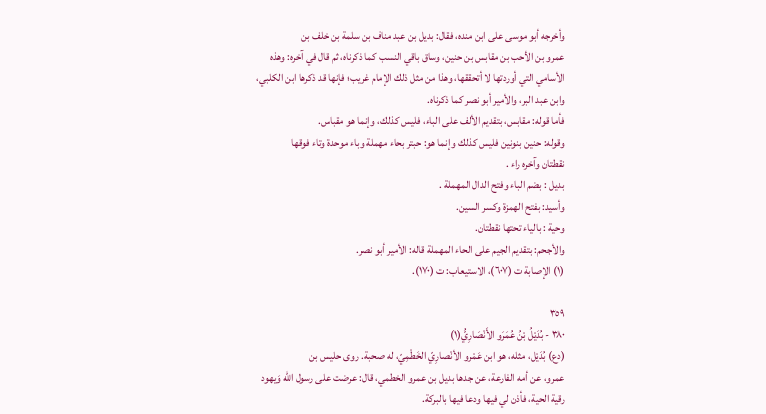وأخرجه أبو موسى على ابن منده، فقال: بديل بن عبد مناف بن سلمة بن خلف بن
عمرو بن الأحب بن مقابس بن حنين، وساق باقي النسب كما ذكرناه، ثم قال في آخره: وهذه
الأسامي التي أوردتها لا أتحققها، وهذا من مثل ذلك الإمام غريب؛ فإنها قد ذكرها ابن الكلبي،
وابن عبد البر، والأمير أبو نصر كما ذكرناه.
فأما قوله: مقابس، بتقديم الألف على الباء، فليس كذلك، وإنما هو مقباس.
وقوله: حنين بنونين فليس كذلك وإنما هو: حبتر بحاء مهملة وباء موحدة وتاء فوقها
نقطتان وآخره راء .
بديل : بضم الباء وفتح الدال المهملة .
وأسيد: بفتح الهمزة وكسر السين.
وحية : بالياء تحتها نقطتان.
والأجحم: بتقديم الجيم على الحاء المهملة قاله: الأمير أبو نصر.
(١) الإصابة ت (٦٠٧)، الاستيعاب: ت (١٧٠).

٣٥٩
٣٨٠ - بُدَيْلُ بْنُ عُمَرَو الأَنْصَارِيُّ(١)
(دع) بُدَيْل، مثله، هو ابن عَمْرو الأنْصارِيّ الخَطْمِيّ، له صحبة. روى حليس بن
عمرو، عن أمه الفارعة، عن جدها بديل بن عمرو الخطمي، قال: عرضت على رسول الله وَيهود
رقية الحية، فأذن لي فيها ودعا فيها بالبركة.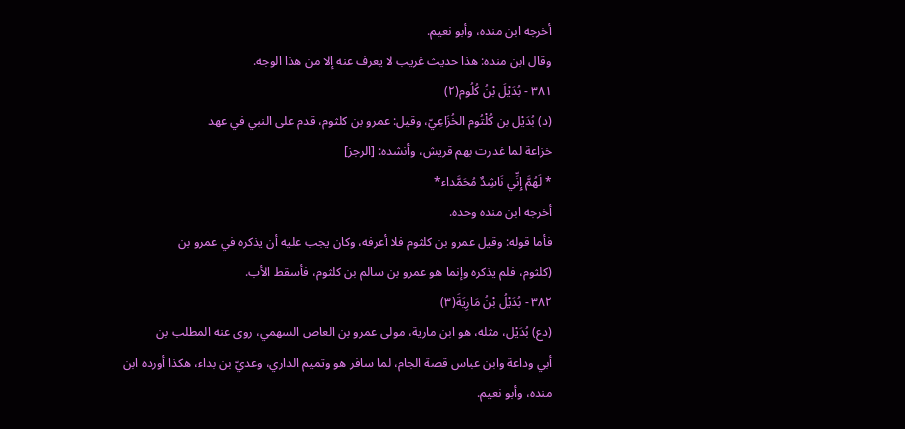أخرجه ابن منده، وأبو نعيم.
وقال ابن منده: هذا حديث غريب لا يعرف عنه إلا من هذا الوجه.
٣٨١ - بُدَيْلَ بْنُ كُلُوم(٢)
(د) بُدَيْل بن كُلْتُوم الخُزَاعِيّ، وقيل: عمرو بن كلثوم، قدم على النبي في عهد
خزاعة لما غدرت بهم قريش، وأنشده: [الرجز]
* لَهُمَّ إِنِّي نَاشِدٌ مُحَمَّداء*
أخرجه ابن منده وحده.
فأما قوله: وقیل عمرو بن كلثوم فلا أعرفه، وکان يجب عليه أن یذکره في عمرو بن
(كلثوم، فلم يذكره وإنما هو عمرو بن سالم بن كلثوم، فأسقط الأب.
٣٨٢ - بُدَيْلُ بْنُ مَارِيَةَ(٣)
(دع) بُدَيْل، مثله، هو ابن مارية، مولى عمرو بن العاص السهمي، روى عنه المطلب بن
أبي وداعة وابن عباس قصة الجام، لما سافر هو وتميم الداري، وعديّ بن بداء، هكذا أورده ابن
منده، وأبو نعيم.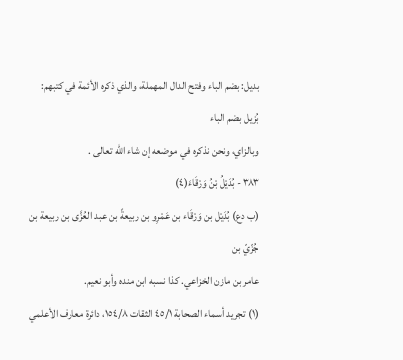بديل: بضم الباء وفتح الدال المهملة، والذي ذكره الأئمة في كتبهم: بُزيل بضم الباء
وبالزاي، ونحن نذكره في موضعه إن شاء الله تعالى .
٣٨٣ - بُدَيْلُ بْنُ وَرْقَاءَ(٤)
(ب دع) بُدَيْل بن وَرْقَاء بن عَمْرِو بن ربيعةً بن عبد العُزَّى بن ربيعة بن جُزّيّ بن
عامر بن مازن الخزاعي. كذا نسبه ابن منده وأبو نعيم.
(١) تجريد أسماء الصحابة ٤٥/١ الثقات ١٥٤/٨، دائرة معارف الأعلمي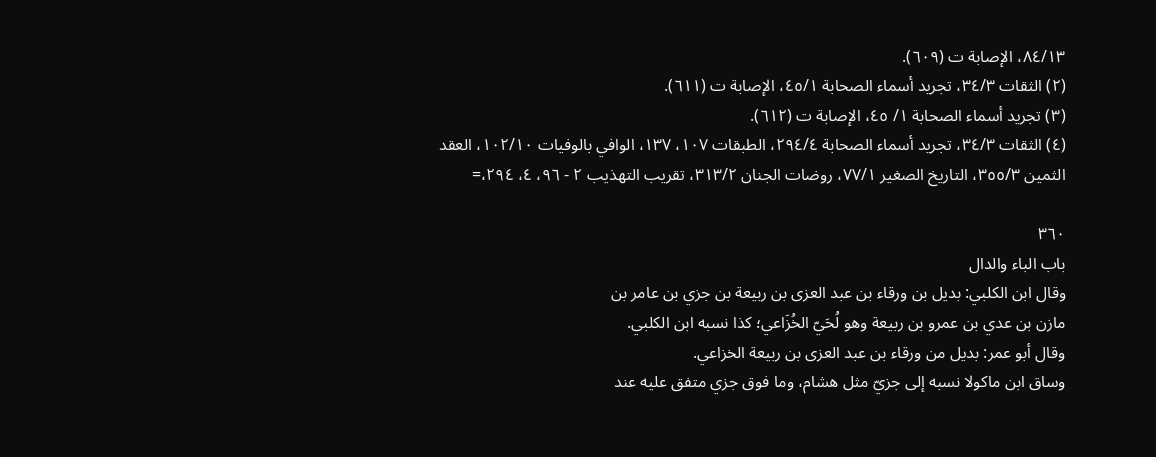٨٤/١٣، الإصابة ت (٦٠٩).
(٢) الثقات ٣٤/٣، تجريد أسماء الصحابة ٤٥/١، الإصابة ت (٦١١).
(٣) تجريد أسماء الصحابة ١/ ٤٥، الإصابة ت (٦١٢).
(٤) الثقات ٣٤/٣، تجريد أسماء الصحابة ٢٩٤/٤، الطبقات ١٠٧، ١٣٧، الوافي بالوفيات ١٠٢/١٠، العقد
الثمين ٣٥٥/٣، التاريخ الصغير ٧٧/١، روضات الجنان ٣١٣/٢، تقريب التهذيب ٢ - ٩٦، ٤، ٢٩٤،=

٣٦٠
باب الباء والدال
وقال ابن الكلبي: بديل بن ورقاء بن عبد العزى بن ربيعة بن جزي بن عامر بن
مازن بن عدي بن عمرو بن ربيعة وهو لُحَيّ الخُزَاعي؛ كذا نسبه ابن الكلبي.
وقال أبو عمر: بديل من ورقاء بن عبد العزى بن ربيعة الخزاعي.
وساق ابن ماكولا نسبه إلى جزيّ مثل هشام، وما فوق جزي متفق عليه عند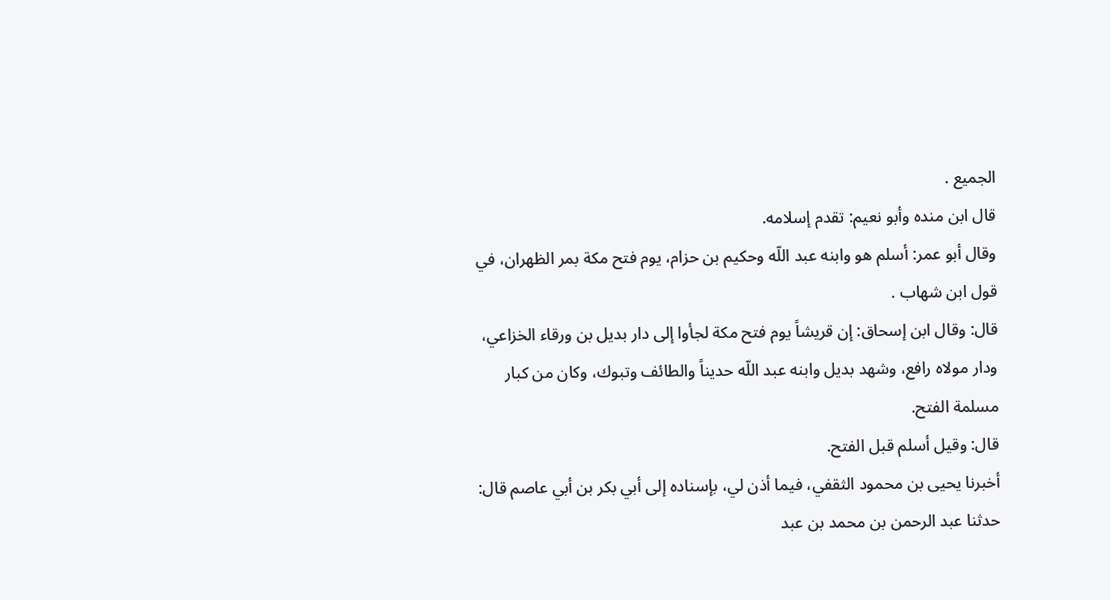الجميع .
قال ابن منده وأبو نعيم: تقدم إسلامه.
وقال أبو عمر: أسلم هو وابنه عبد اللّه وحكيم بن حزام، يوم فتح مكة بمر الظهران، في
قول ابن شهاب .
قال: وقال ابن إسحاق: إن قريشاً يوم فتح مكة لجأوا إلى دار بديل بن ورقاء الخزاعي،
ودار مولاه رافع، وشهد بديل وابنه عبد اللّه حديناً والطائف وتبوك، وكان من كبار مسلمة الفتح.
قال: وقيل أسلم قبل الفتح.
أخبرنا يحيى بن محمود الثقفي، فيما أذن لي، بإسناده إلى أبي بكر بن أبي عاصم قال:
حدثنا عبد الرحمن بن محمد بن عبد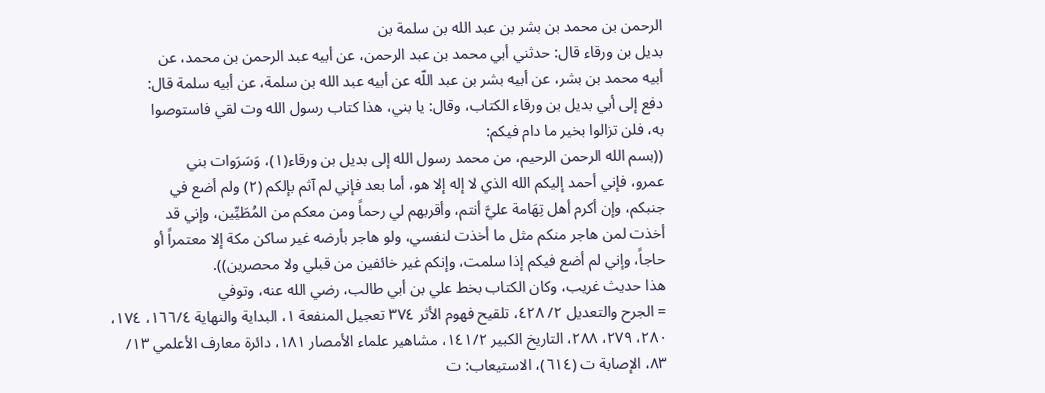الرحمن بن محمد بن بشر بن عبد الله بن سلمة بن
بديل بن ورقاء قال: حدثني أبي محمد بن عبد الرحمن، عن أبيه عبد الرحمن بن محمد، عن
أبيه محمد بن بشر، عن أبيه بشر بن عبد اللّه عن أبيه عبد الله بن سلمة، عن أبيه سلمة قال:
دفع إلى أبي بديل بن ورقاء الكتاب، وقال: يا بني، هذا كتاب رسول الله وت لقي فاستوصوا
به، فلن تزالوا بخير ما دام فيكم:
((بسم الله الرحمن الرحيم، من محمد رسول الله إلى بديل بن ورقاء(١)، وَسَرَوات بني
عمرو، فإني أحمد إليكم الله الذي لا إله إلا هو، أما بعد فإني لم آثم بإلكم (٢) ولم أضع في
جنبكم، وإن أكرم أهل تِهَامة عليَّ أنتم، وأقربهم لي رحماً ومن معكم من المُطَيِّين، وإني قد
أخذت لمن هاجر منكم مثل ما أخذت لنفسي، ولو هاجر بأرضه غير ساكن مكة إلا معتمراً أو
حاجاً، وإني لم أضع فيكم إذا سلمت، وإنكم غير خائفين من قبلي ولا محصرين)).
هذا حديث غريب، وكان الكتاب بخط علي بن أبي طالب، رضي الله عنه، وتوفي
= الجرح والتعديل ٢/ ٤٢٨، تلقيح فهوم الأثر ٣٧٤ تعجيل المنفعة ١، البداية والنهاية ١٦٦/٤، ١٧٤،
٢٨٠، ٢٧٩، ٢٨٨، التاريخ الكبير ١٤١/٢، مشاهير علماء الأمصار ١٨١، دائرة معارف الأعلمي ١٣/
٨٣، الإصابة ت (٦١٤)، الاستيعاب: ت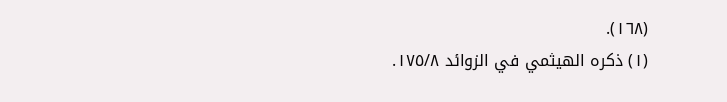(١٦٨).
(١) ذكره الهيثمي في الزوائد ١٧٥/٨.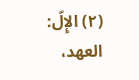(٢) الإِلّ: العهد،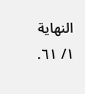النهاية ١/ ٦١.